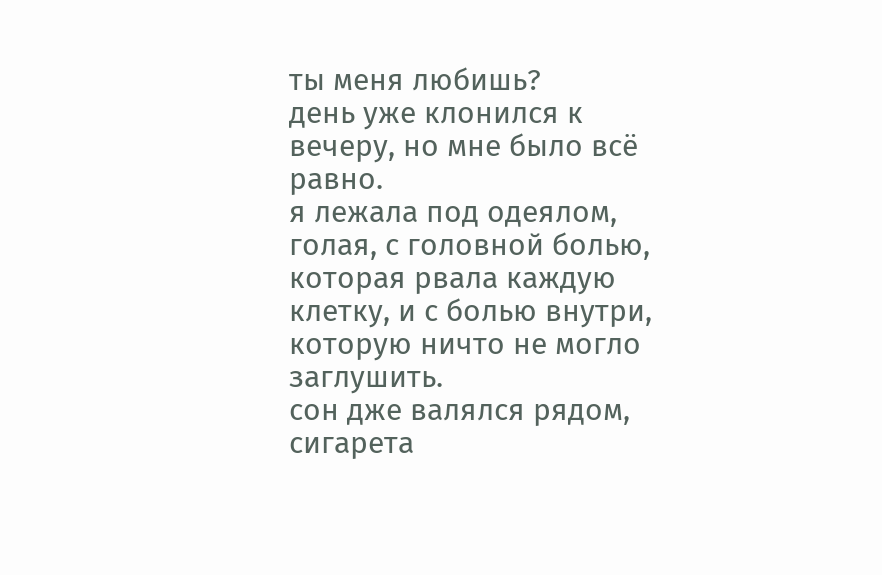ты меня любишь?
день уже клонился к вечеру, но мне было всё равно.
я лежала под одеялом, голая, с головной болью, которая рвала каждую клетку, и с болью внутри, которую ничто не могло заглушить.
сон дже валялся рядом, сигарета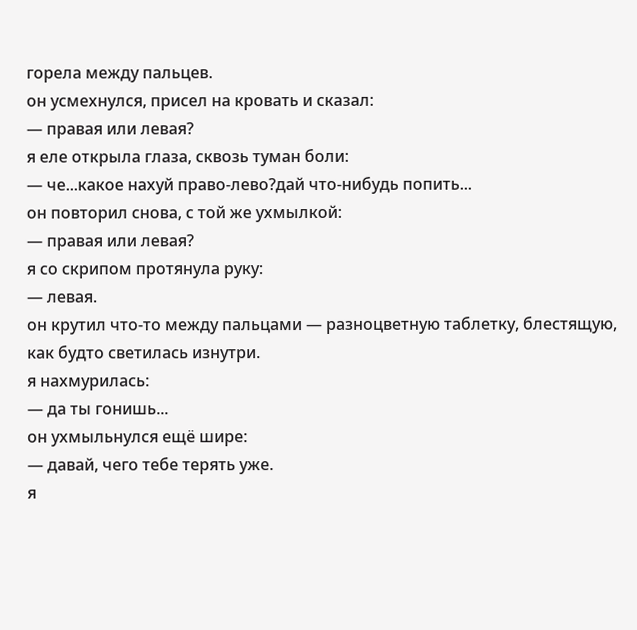горела между пальцев.
он усмехнулся, присел на кровать и сказал:
— правая или левая?
я еле открыла глаза, сквозь туман боли:
— че...какое нахуй право-лево?дай что-нибудь попить...
он повторил снова, с той же ухмылкой:
— правая или левая?
я со скрипом протянула руку:
— левая.
он крутил что-то между пальцами — разноцветную таблетку, блестящую, как будто светилась изнутри.
я нахмурилась:
— да ты гонишь...
он ухмыльнулся ещё шире:
— давай, чего тебе терять уже.
я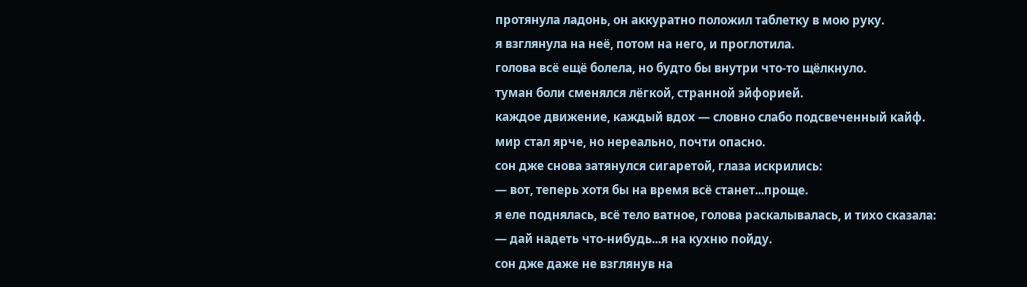протянула ладонь, он аккуратно положил таблетку в мою руку.
я взглянула на неё, потом на него, и проглотила.
голова всё ещё болела, но будто бы внутри что-то щёлкнуло.
туман боли сменялся лёгкой, странной эйфорией.
каждое движение, каждый вдох — словно слабо подсвеченный кайф.
мир стал ярче, но нереально, почти опасно.
сон дже снова затянулся сигаретой, глаза искрились:
— вот, теперь хотя бы на время всё станет...проще.
я еле поднялась, всё тело ватное, голова раскалывалась, и тихо сказала:
— дай надеть что-нибудь...я на кухню пойду.
сон дже даже не взглянув на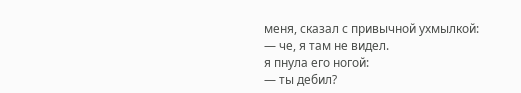меня, сказал с привычной ухмылкой:
— че, я там не видел.
я пнула его ногой:
— ты дебил?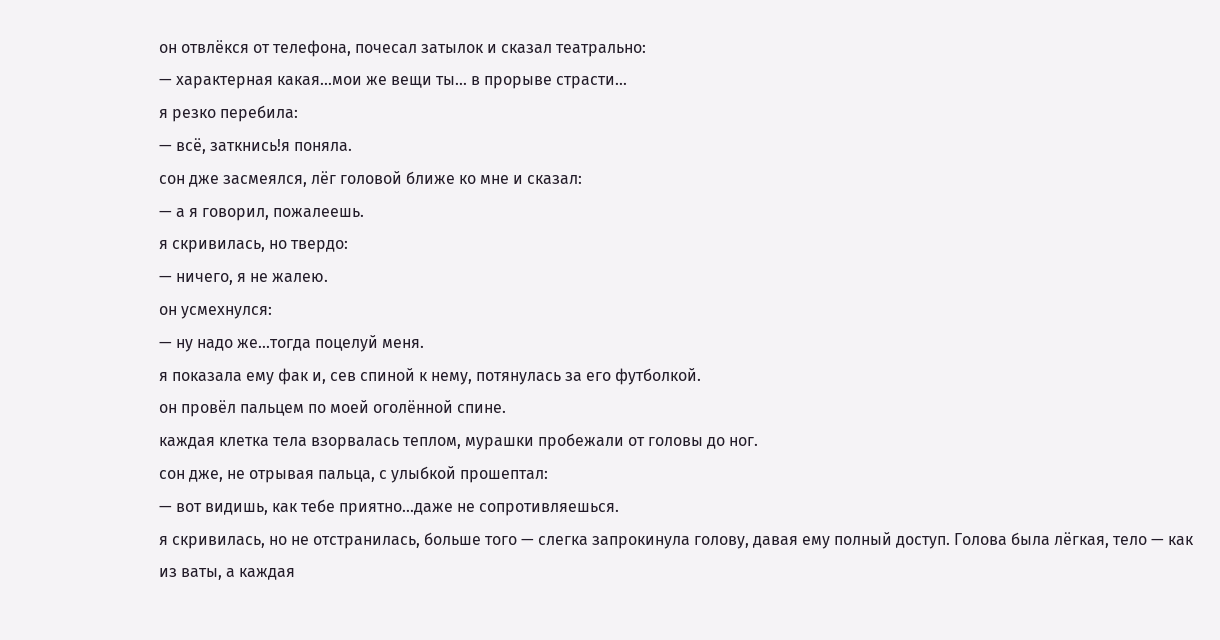он отвлёкся от телефона, почесал затылок и сказал театрально:
— характерная какая...мои же вещи ты... в прорыве страсти...
я резко перебила:
— всё, заткнись!я поняла.
сон дже засмеялся, лёг головой ближе ко мне и сказал:
— а я говорил, пожалеешь.
я скривилась, но твердо:
— ничего, я не жалею.
он усмехнулся:
— ну надо же...тогда поцелуй меня.
я показала ему фак и, сев спиной к нему, потянулась за его футболкой.
он провёл пальцем по моей оголённой спине.
каждая клетка тела взорвалась теплом, мурашки пробежали от головы до ног.
сон дже, не отрывая пальца, с улыбкой прошептал:
— вот видишь, как тебе приятно...даже не сопротивляешься.
я скривилась, но не отстранилась, больше того — слегка запрокинула голову, давая ему полный доступ. Голова была лёгкая, тело — как из ваты, а каждая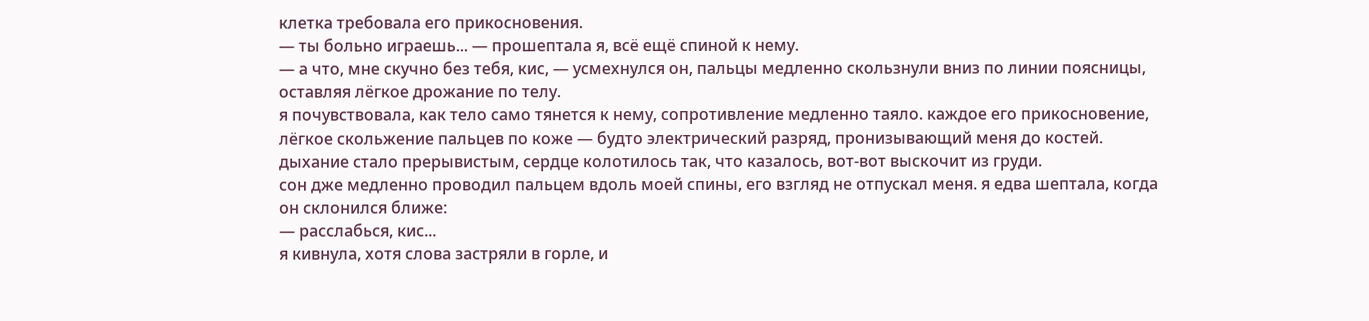клетка требовала его прикосновения.
— ты больно играешь... — прошептала я, всё ещё спиной к нему.
— а что, мне скучно без тебя, кис, — усмехнулся он, пальцы медленно скользнули вниз по линии поясницы, оставляя лёгкое дрожание по телу.
я почувствовала, как тело само тянется к нему, сопротивление медленно таяло. каждое его прикосновение, лёгкое скольжение пальцев по коже — будто электрический разряд, пронизывающий меня до костей. дыхание стало прерывистым, сердце колотилось так, что казалось, вот-вот выскочит из груди.
сон дже медленно проводил пальцем вдоль моей спины, его взгляд не отпускал меня. я едва шептала, когда он склонился ближе:
— расслабься, кис...
я кивнула, хотя слова застряли в горле, и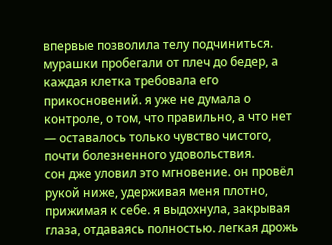впервые позволила телу подчиниться. мурашки пробегали от плеч до бедер, а каждая клетка требовала его прикосновений. я уже не думала о контроле, о том, что правильно, а что нет — оставалось только чувство чистого, почти болезненного удовольствия.
сон дже уловил это мгновение. он провёл рукой ниже, удерживая меня плотно, прижимая к себе. я выдохнула, закрывая глаза, отдаваясь полностью. легкая дрожь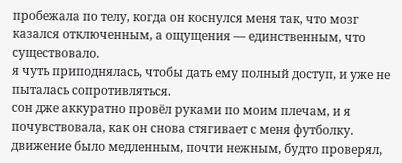пробежала по телу, когда он коснулся меня так, что мозг казался отключенным, а ощущения — единственным, что существовало.
я чуть приподнялась, чтобы дать ему полный доступ, и уже не пыталась сопротивляться.
сон дже аккуратно провёл руками по моим плечам, и я почувствовала, как он снова стягивает с меня футболку. движение было медленным, почти нежным, будто проверял,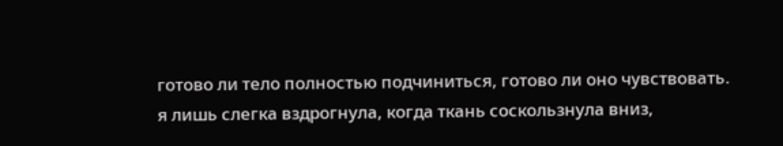готово ли тело полностью подчиниться, готово ли оно чувствовать.
я лишь слегка вздрогнула, когда ткань соскользнула вниз,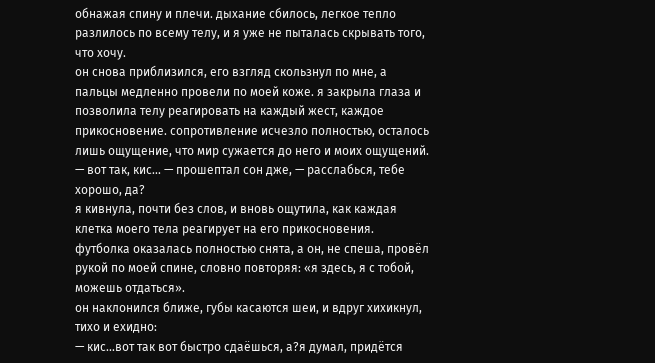обнажая спину и плечи. дыхание сбилось, легкое тепло разлилось по всему телу, и я уже не пыталась скрывать того, что хочу.
он снова приблизился, его взгляд скользнул по мне, а пальцы медленно провели по моей коже. я закрыла глаза и позволила телу реагировать на каждый жест, каждое прикосновение. сопротивление исчезло полностью, осталось лишь ощущение, что мир сужается до него и моих ощущений.
— вот так, кис... — прошептал сон дже, — расслабься, тебе хорошо, да?
я кивнула, почти без слов, и вновь ощутила, как каждая клетка моего тела реагирует на его прикосновения. футболка оказалась полностью снята, а он, не спеша, провёл рукой по моей спине, словно повторяя: «я здесь, я с тобой, можешь отдаться».
он наклонился ближе, губы касаются шеи, и вдруг хихикнул, тихо и ехидно:
— кис...вот так вот быстро сдаёшься, а?я думал, придётся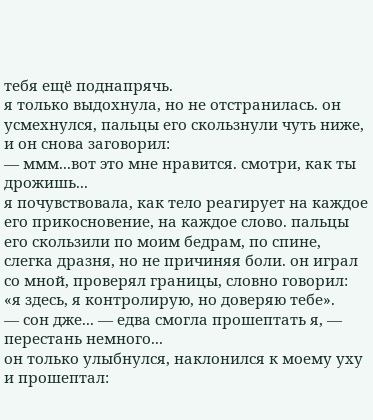тебя ещё поднапрячь.
я только выдохнула, но не отстранилась. он усмехнулся, пальцы его скользнули чуть ниже, и он снова заговорил:
— ммм...вот это мне нравится. смотри, как ты дрожишь...
я почувствовала, как тело реагирует на каждое его прикосновение, на каждое слово. пальцы его скользили по моим бедрам, по спине, слегка дразня, но не причиняя боли. он играл со мной, проверял границы, словно говорил: «я здесь, я контролирую, но доверяю тебе».
— сон дже... — едва смогла прошептать я, — перестань немного...
он только улыбнулся, наклонился к моему уху и прошептал: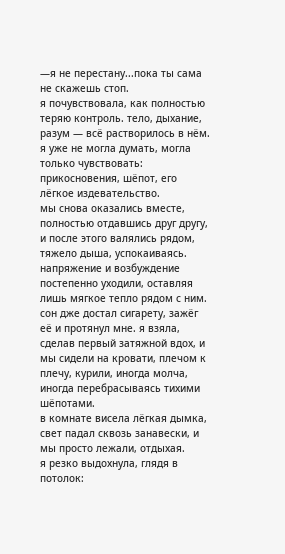—я не перестану...пока ты сама не скажешь стоп.
я почувствовала, как полностью теряю контроль. тело, дыхание, разум — всё растворилось в нём. я уже не могла думать, могла только чувствовать: прикосновения, шёпот, его лёгкое издевательство.
мы снова оказались вместе, полностью отдавшись друг другу, и после этого валялись рядом, тяжело дыша, успокаиваясь. напряжение и возбуждение постепенно уходили, оставляя лишь мягкое тепло рядом с ним.
сон дже достал сигарету, зажёг её и протянул мне. я взяла, сделав первый затяжной вдох, и мы сидели на кровати, плечом к плечу, курили, иногда молча, иногда перебрасываясь тихими шёпотами.
в комнате висела лёгкая дымка, свет падал сквозь занавески, и мы просто лежали, отдыхая.
я резко выдохнула, глядя в потолок: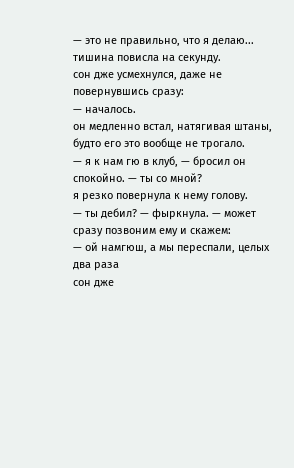— это не правильно, что я делаю...
тишина повисла на секунду.
сон дже усмехнулся, даже не повернувшись сразу:
— началось.
он медленно встал, натягивая штаны, будто его это вообще не трогало.
— я к нам гю в клуб, — бросил он спокойно. — ты со мной?
я резко повернула к нему голову.
— ты дебил? — фыркнула. — может сразу позвоним ему и скажем:
— ой намгюш, а мы переспали, целых два раза
сон дже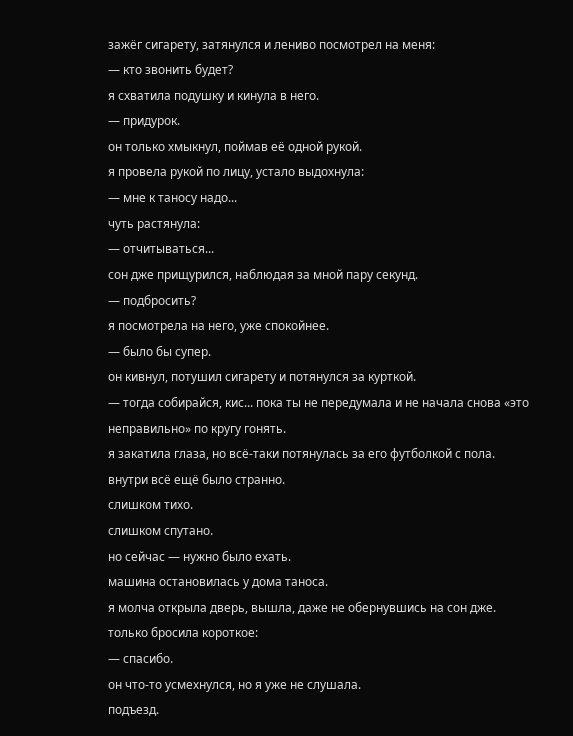зажёг сигарету, затянулся и лениво посмотрел на меня:
— кто звонить будет?
я схватила подушку и кинула в него.
— придурок.
он только хмыкнул, поймав её одной рукой.
я провела рукой по лицу, устало выдохнула:
— мне к таносу надо...
чуть растянула:
— отчитываться...
сон дже прищурился, наблюдая за мной пару секунд.
— подбросить?
я посмотрела на него, уже спокойнее.
— было бы супер.
он кивнул, потушил сигарету и потянулся за курткой.
— тогда собирайся, кис... пока ты не передумала и не начала снова «это неправильно» по кругу гонять.
я закатила глаза, но всё-таки потянулась за его футболкой с пола.
внутри всё ещё было странно.
слишком тихо.
слишком спутано.
но сейчас — нужно было ехать.
машина остановилась у дома таноса.
я молча открыла дверь, вышла, даже не обернувшись на сон дже.
только бросила короткое:
— спасибо.
он что-то усмехнулся, но я уже не слушала.
подъезд.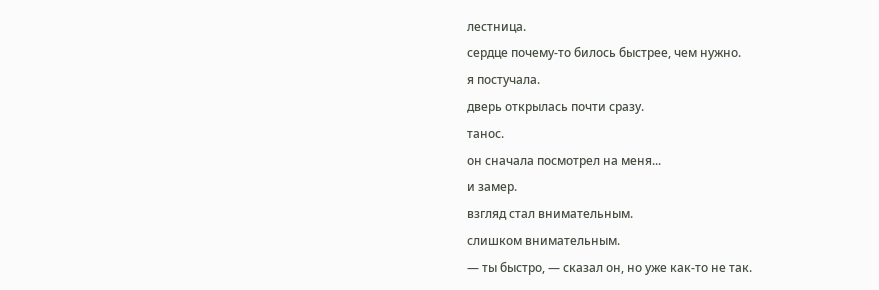лестница.
сердце почему-то билось быстрее, чем нужно.
я постучала.
дверь открылась почти сразу.
танос.
он сначала посмотрел на меня...
и замер.
взгляд стал внимательным.
слишком внимательным.
— ты быстро, — сказал он, но уже как-то не так.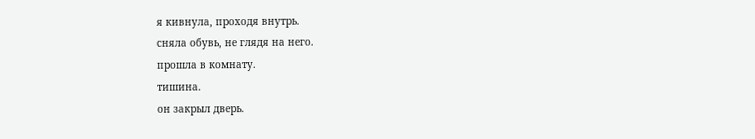я кивнула, проходя внутрь.
сняла обувь, не глядя на него.
прошла в комнату.
тишина.
он закрыл дверь.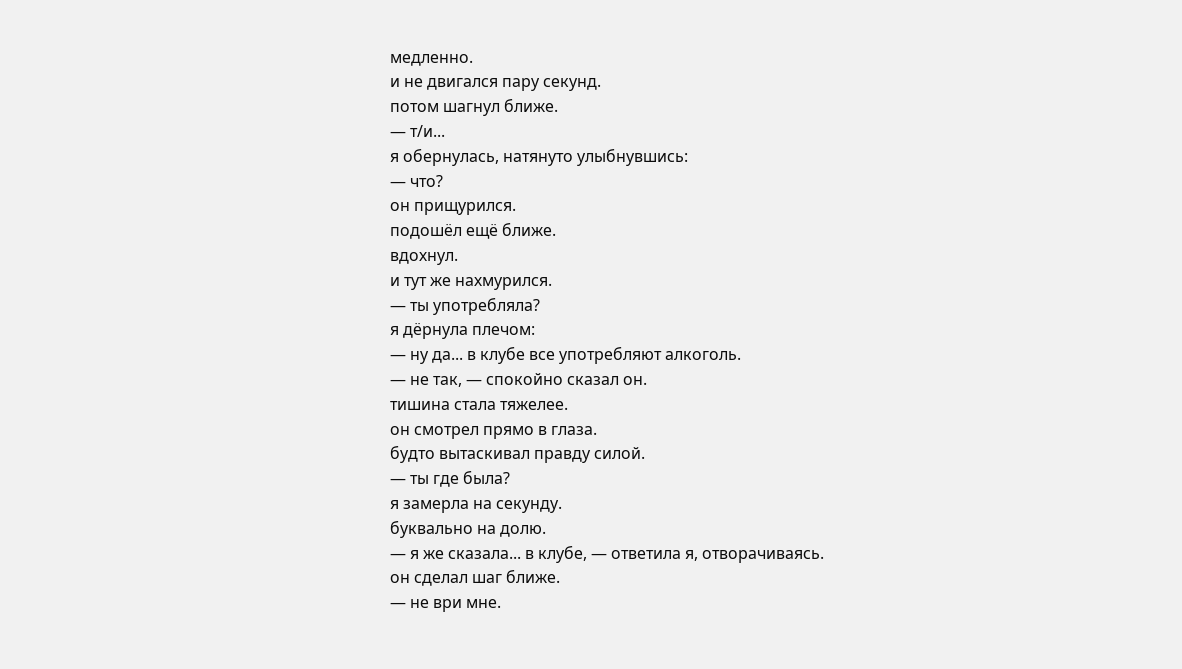медленно.
и не двигался пару секунд.
потом шагнул ближе.
— т/и...
я обернулась, натянуто улыбнувшись:
— что?
он прищурился.
подошёл ещё ближе.
вдохнул.
и тут же нахмурился.
— ты употребляла?
я дёрнула плечом:
— ну да... в клубе все употребляют алкоголь.
— не так, — спокойно сказал он.
тишина стала тяжелее.
он смотрел прямо в глаза.
будто вытаскивал правду силой.
— ты где была?
я замерла на секунду.
буквально на долю.
— я же сказала... в клубе, — ответила я, отворачиваясь.
он сделал шаг ближе.
— не ври мне.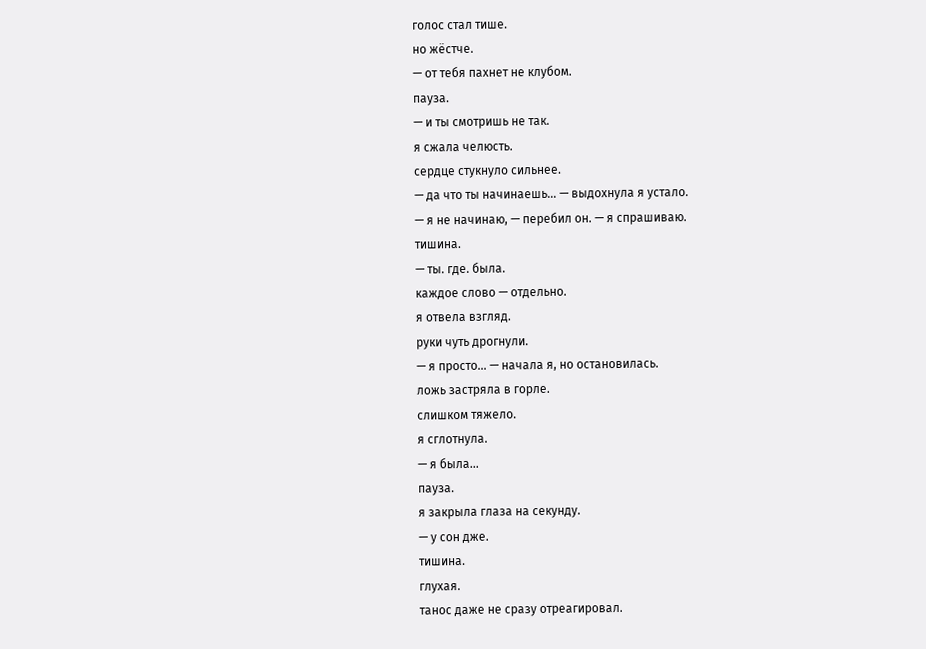голос стал тише.
но жёстче.
— от тебя пахнет не клубом.
пауза.
— и ты смотришь не так.
я сжала челюсть.
сердце стукнуло сильнее.
— да что ты начинаешь... — выдохнула я устало.
— я не начинаю, — перебил он. — я спрашиваю.
тишина.
— ты. где. была.
каждое слово — отдельно.
я отвела взгляд.
руки чуть дрогнули.
— я просто... — начала я, но остановилась.
ложь застряла в горле.
слишком тяжело.
я сглотнула.
— я была...
пауза.
я закрыла глаза на секунду.
— у сон дже.
тишина.
глухая.
танос даже не сразу отреагировал.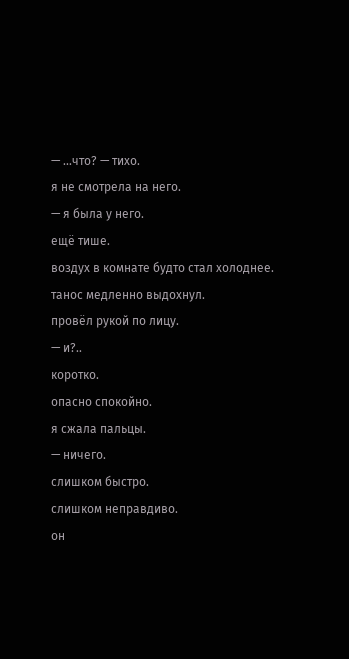— ...что? — тихо.
я не смотрела на него.
— я была у него.
ещё тише.
воздух в комнате будто стал холоднее.
танос медленно выдохнул.
провёл рукой по лицу.
— и?..
коротко.
опасно спокойно.
я сжала пальцы.
— ничего.
слишком быстро.
слишком неправдиво.
он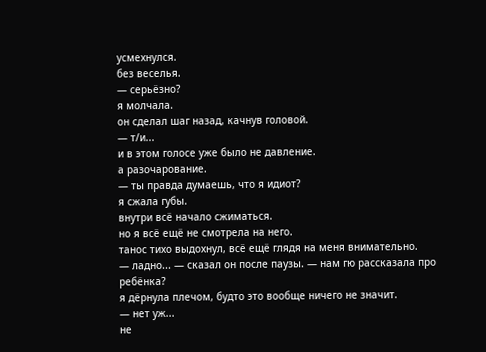усмехнулся.
без веселья.
— серьёзно?
я молчала.
он сделал шаг назад, качнув головой.
— т/и...
и в этом голосе уже было не давление.
а разочарование.
— ты правда думаешь, что я идиот?
я сжала губы.
внутри всё начало сжиматься.
но я всё ещё не смотрела на него.
танос тихо выдохнул, всё ещё глядя на меня внимательно.
— ладно... — сказал он после паузы. — нам гю рассказала про ребёнка?
я дёрнула плечом, будто это вообще ничего не значит.
— нет уж...
не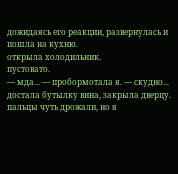дожидаясь его реакции, развернулась и пошла на кухню.
открыла холодильник.
пустовато.
— мда... — пробормотала я. — скудно...
достала бутылку вина, закрыла дверцу.
пальцы чуть дрожали, но я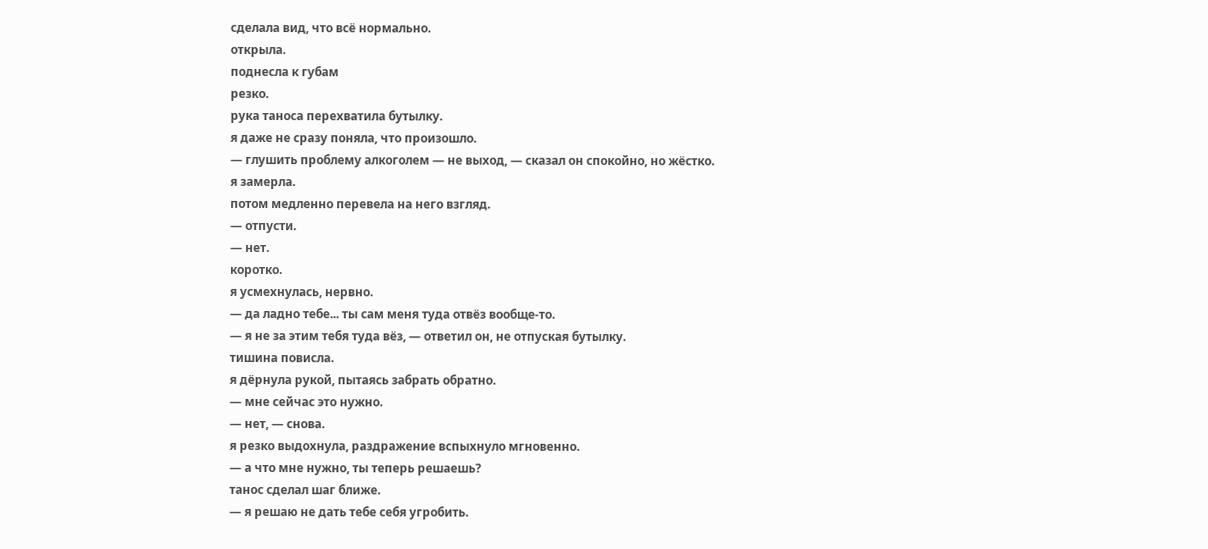сделала вид, что всё нормально.
открыла.
поднесла к губам
резко.
рука таноса перехватила бутылку.
я даже не сразу поняла, что произошло.
— глушить проблему алкоголем — не выход, — сказал он спокойно, но жёстко.
я замерла.
потом медленно перевела на него взгляд.
— отпусти.
— нет.
коротко.
я усмехнулась, нервно.
— да ладно тебе... ты сам меня туда отвёз вообще-то.
— я не за этим тебя туда вёз, — ответил он, не отпуская бутылку.
тишина повисла.
я дёрнула рукой, пытаясь забрать обратно.
— мне сейчас это нужно.
— нет, — снова.
я резко выдохнула, раздражение вспыхнуло мгновенно.
— а что мне нужно, ты теперь решаешь?
танос сделал шаг ближе.
— я решаю не дать тебе себя угробить.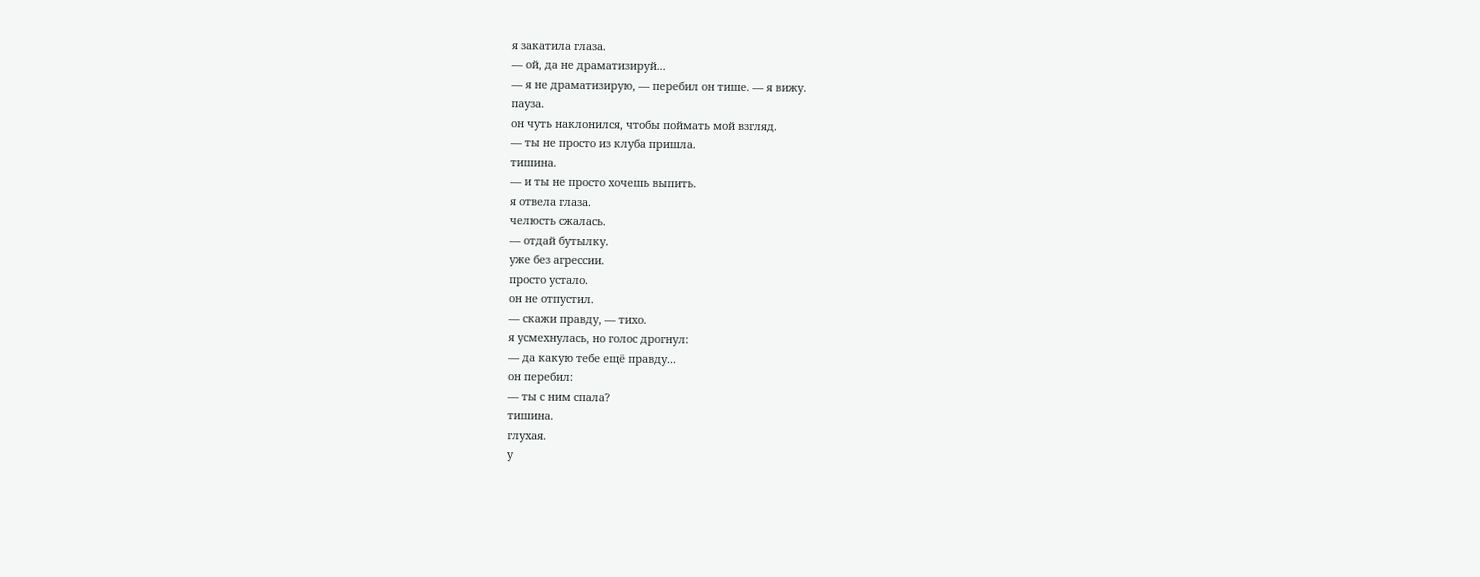я закатила глаза.
— ой, да не драматизируй...
— я не драматизирую, — перебил он тише. — я вижу.
пауза.
он чуть наклонился, чтобы поймать мой взгляд.
— ты не просто из клуба пришла.
тишина.
— и ты не просто хочешь выпить.
я отвела глаза.
челюсть сжалась.
— отдай бутылку.
уже без агрессии.
просто устало.
он не отпустил.
— скажи правду, — тихо.
я усмехнулась, но голос дрогнул:
— да какую тебе ещё правду...
он перебил:
— ты с ним спала?
тишина.
глухая.
у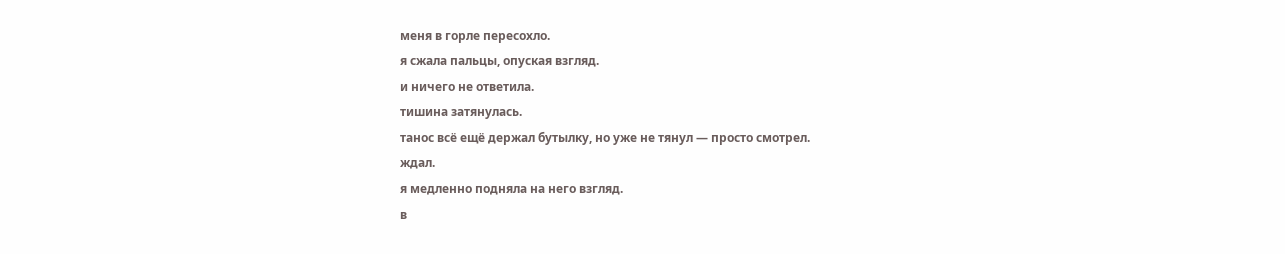меня в горле пересохло.
я сжала пальцы, опуская взгляд.
и ничего не ответила.
тишина затянулась.
танос всё ещё держал бутылку, но уже не тянул — просто смотрел.
ждал.
я медленно подняла на него взгляд.
в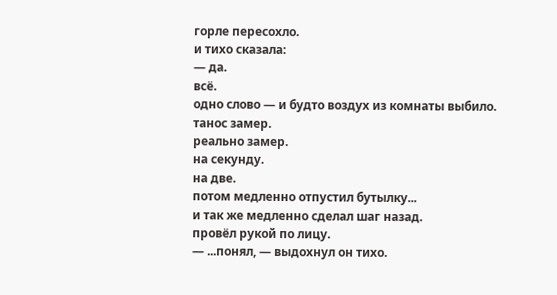горле пересохло.
и тихо сказала:
— да.
всё.
одно слово — и будто воздух из комнаты выбило.
танос замер.
реально замер.
на секунду.
на две.
потом медленно отпустил бутылку...
и так же медленно сделал шаг назад.
провёл рукой по лицу.
— ...понял, — выдохнул он тихо.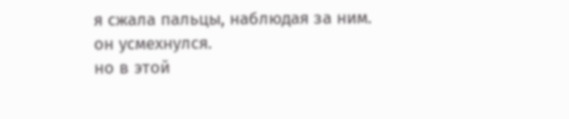я сжала пальцы, наблюдая за ним.
он усмехнулся.
но в этой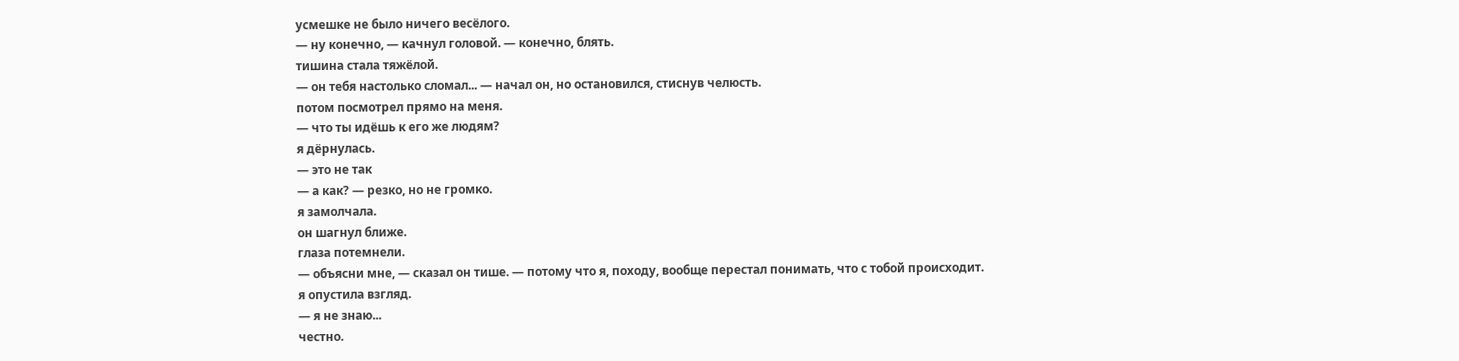усмешке не было ничего весёлого.
— ну конечно, — качнул головой. — конечно, блять.
тишина стала тяжёлой.
— он тебя настолько сломал... — начал он, но остановился, стиснув челюсть.
потом посмотрел прямо на меня.
— что ты идёшь к его же людям?
я дёрнулась.
— это не так
— а как? — резко, но не громко.
я замолчала.
он шагнул ближе.
глаза потемнели.
— объясни мне, — сказал он тише. — потому что я, походу, вообще перестал понимать, что с тобой происходит.
я опустила взгляд.
— я не знаю...
честно.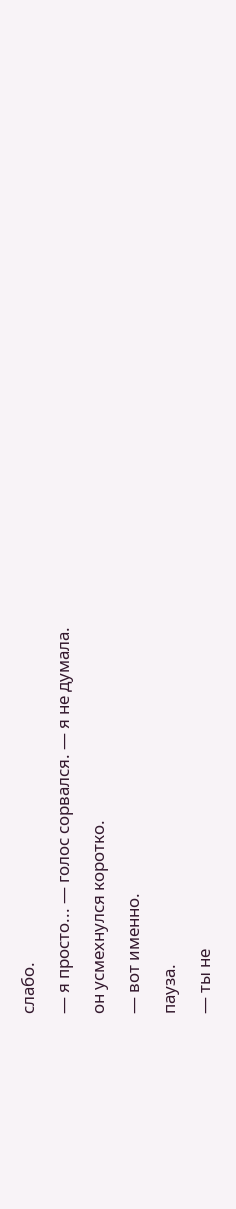слабо.
— я просто... — голос сорвался. — я не думала.
он усмехнулся коротко.
— вот именно.
пауза.
— ты не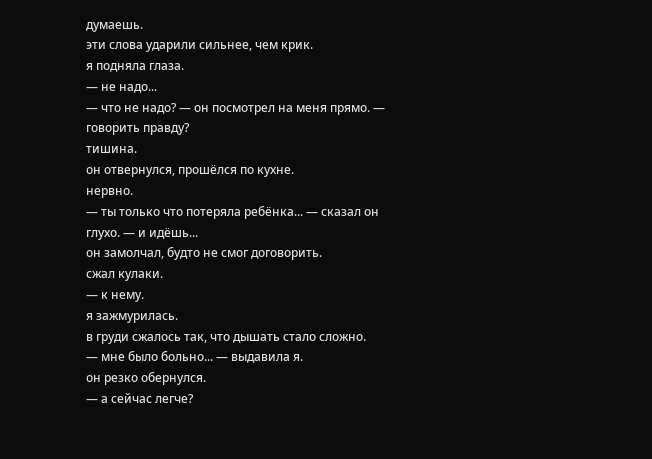думаешь.
эти слова ударили сильнее, чем крик.
я подняла глаза.
— не надо...
— что не надо? — он посмотрел на меня прямо. — говорить правду?
тишина.
он отвернулся, прошёлся по кухне.
нервно.
— ты только что потеряла ребёнка... — сказал он глухо. — и идёшь...
он замолчал, будто не смог договорить.
сжал кулаки.
— к нему.
я зажмурилась.
в груди сжалось так, что дышать стало сложно.
— мне было больно... — выдавила я.
он резко обернулся.
— а сейчас легче?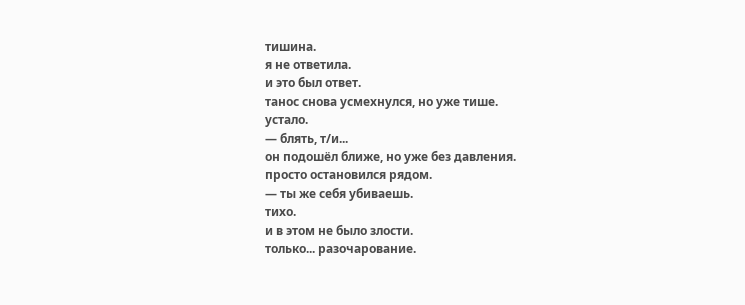тишина.
я не ответила.
и это был ответ.
танос снова усмехнулся, но уже тише.
устало.
— блять, т/и...
он подошёл ближе, но уже без давления.
просто остановился рядом.
— ты же себя убиваешь.
тихо.
и в этом не было злости.
только... разочарование.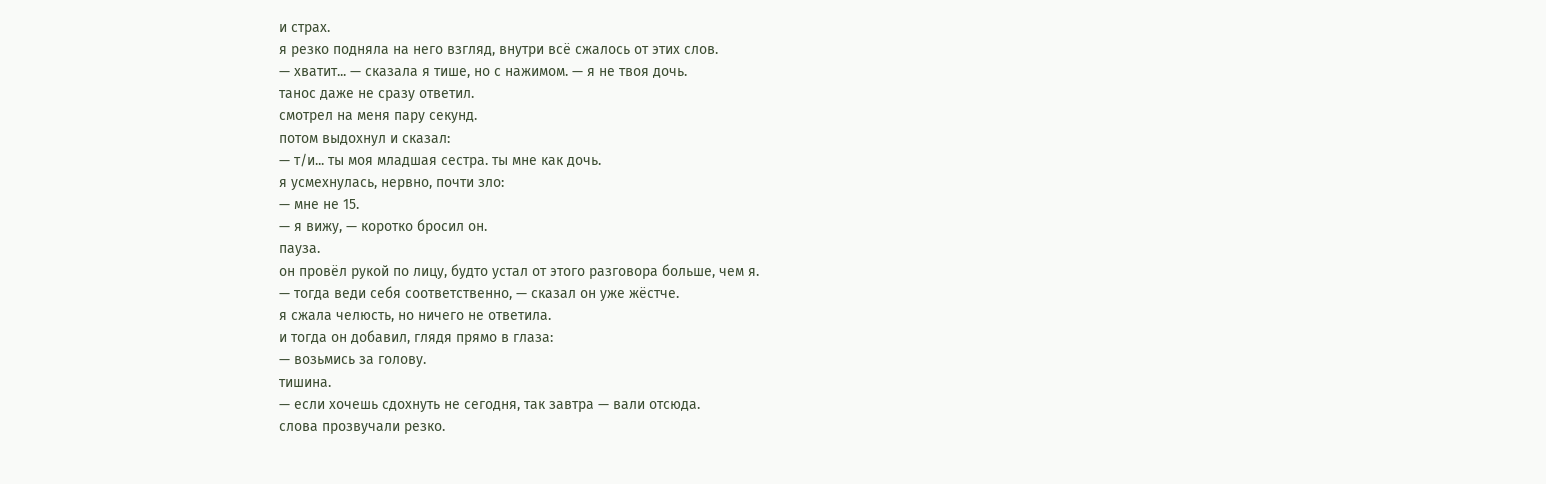и страх.
я резко подняла на него взгляд, внутри всё сжалось от этих слов.
— хватит... — сказала я тише, но с нажимом. — я не твоя дочь.
танос даже не сразу ответил.
смотрел на меня пару секунд.
потом выдохнул и сказал:
— т/и... ты моя младшая сестра. ты мне как дочь.
я усмехнулась, нервно, почти зло:
— мне не 15.
— я вижу, — коротко бросил он.
пауза.
он провёл рукой по лицу, будто устал от этого разговора больше, чем я.
— тогда веди себя соответственно, — сказал он уже жёстче.
я сжала челюсть, но ничего не ответила.
и тогда он добавил, глядя прямо в глаза:
— возьмись за голову.
тишина.
— если хочешь сдохнуть не сегодня, так завтра — вали отсюда.
слова прозвучали резко.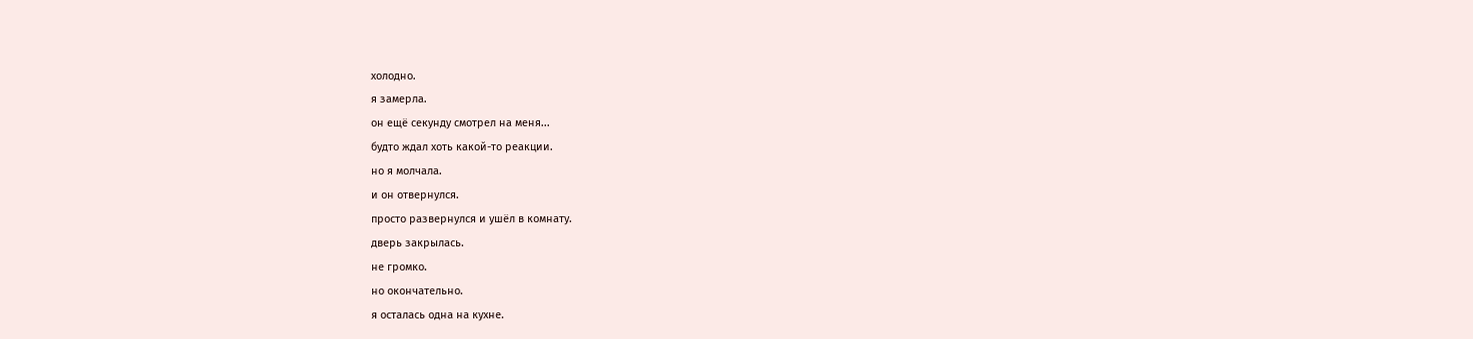холодно.
я замерла.
он ещё секунду смотрел на меня...
будто ждал хоть какой-то реакции.
но я молчала.
и он отвернулся.
просто развернулся и ушёл в комнату.
дверь закрылась.
не громко.
но окончательно.
я осталась одна на кухне.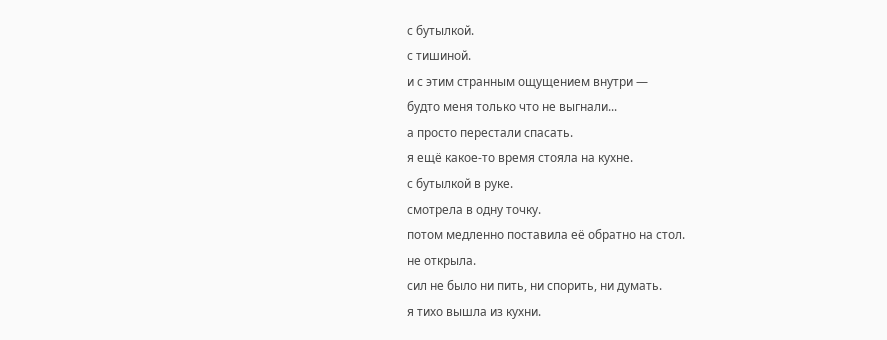с бутылкой.
с тишиной.
и с этим странным ощущением внутри —
будто меня только что не выгнали...
а просто перестали спасать.
я ещё какое-то время стояла на кухне.
с бутылкой в руке.
смотрела в одну точку.
потом медленно поставила её обратно на стол.
не открыла.
сил не было ни пить, ни спорить, ни думать.
я тихо вышла из кухни.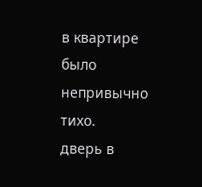в квартире было непривычно тихо.
дверь в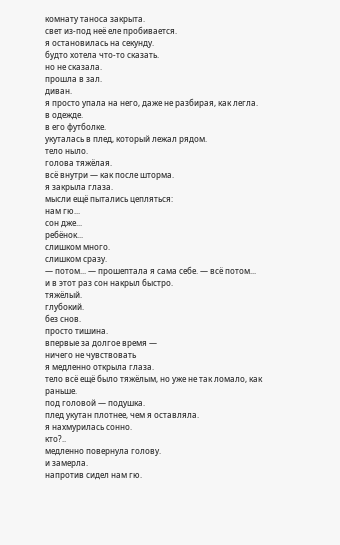комнату таноса закрыта.
свет из-под неё еле пробивается.
я остановилась на секунду.
будто хотела что-то сказать.
но не сказала.
прошла в зал.
диван.
я просто упала на него, даже не разбирая, как легла.
в одежде.
в его футболке.
укуталась в плед, который лежал рядом.
тело ныло.
голова тяжёлая.
всё внутри — как после шторма.
я закрыла глаза.
мысли ещё пытались цепляться:
нам гю...
сон дже...
ребёнок...
слишком много.
слишком сразу.
— потом... — прошептала я сама себе. — всё потом...
и в этот раз сон накрыл быстро.
тяжёлый.
глубокий.
без снов.
просто тишина.
впервые за долгое время —
ничего не чувствовать
я медленно открыла глаза.
тело всё ещё было тяжёлым, но уже не так ломало, как раньше.
под головой — подушка.
плед укутан плотнее, чем я оставляла.
я нахмурилась сонно.
кто?..
медленно повернула голову.
и замерла.
напротив сидел нам гю.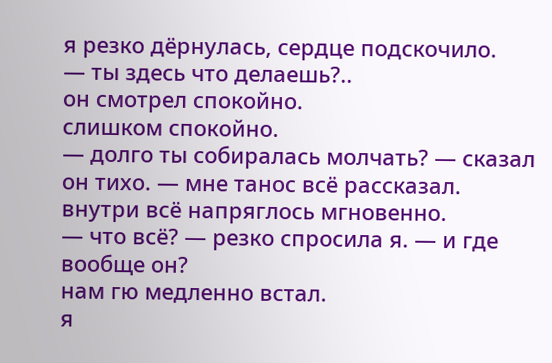я резко дёрнулась, сердце подскочило.
— ты здесь что делаешь?..
он смотрел спокойно.
слишком спокойно.
— долго ты собиралась молчать? — сказал он тихо. — мне танос всё рассказал.
внутри всё напряглось мгновенно.
— что всё? — резко спросила я. — и где вообще он?
нам гю медленно встал.
я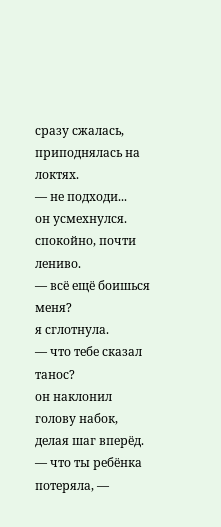сразу сжалась, приподнялась на локтях.
— не подходи...
он усмехнулся.
спокойно, почти лениво.
— всё ещё боишься меня?
я сглотнула.
— что тебе сказал танос?
он наклонил голову набок, делая шаг вперёд.
— что ты ребёнка потеряла, —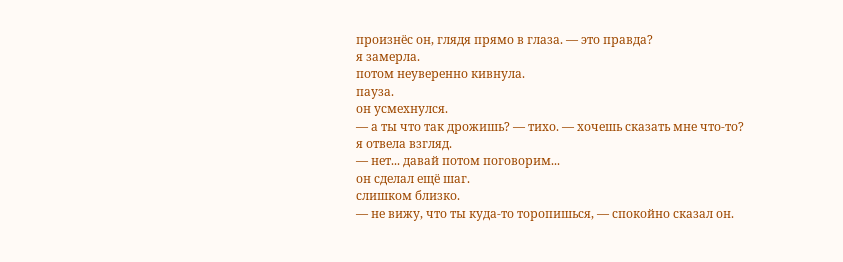произнёс он, глядя прямо в глаза. — это правда?
я замерла.
потом неуверенно кивнула.
пауза.
он усмехнулся.
— а ты что так дрожишь? — тихо. — хочешь сказать мне что-то?
я отвела взгляд.
— нет... давай потом поговорим...
он сделал ещё шаг.
слишком близко.
— не вижу, что ты куда-то торопишься, — спокойно сказал он.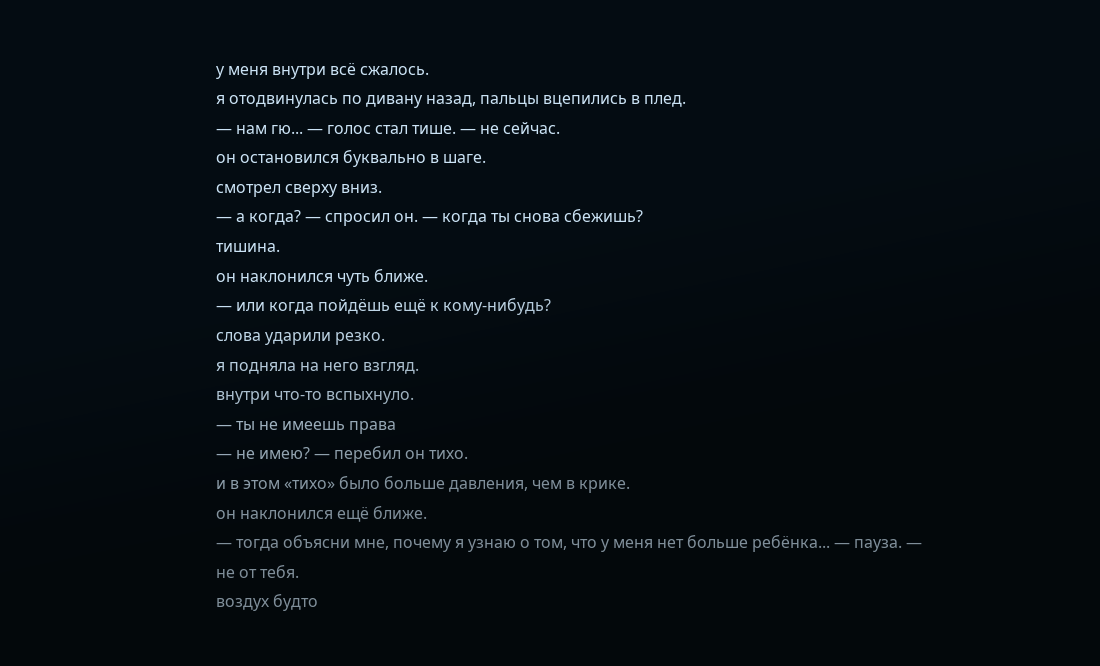у меня внутри всё сжалось.
я отодвинулась по дивану назад, пальцы вцепились в плед.
— нам гю... — голос стал тише. — не сейчас.
он остановился буквально в шаге.
смотрел сверху вниз.
— а когда? — спросил он. — когда ты снова сбежишь?
тишина.
он наклонился чуть ближе.
— или когда пойдёшь ещё к кому-нибудь?
слова ударили резко.
я подняла на него взгляд.
внутри что-то вспыхнуло.
— ты не имеешь права
— не имею? — перебил он тихо.
и в этом «тихо» было больше давления, чем в крике.
он наклонился ещё ближе.
— тогда объясни мне, почему я узнаю о том, что у меня нет больше ребёнка... — пауза. — не от тебя.
воздух будто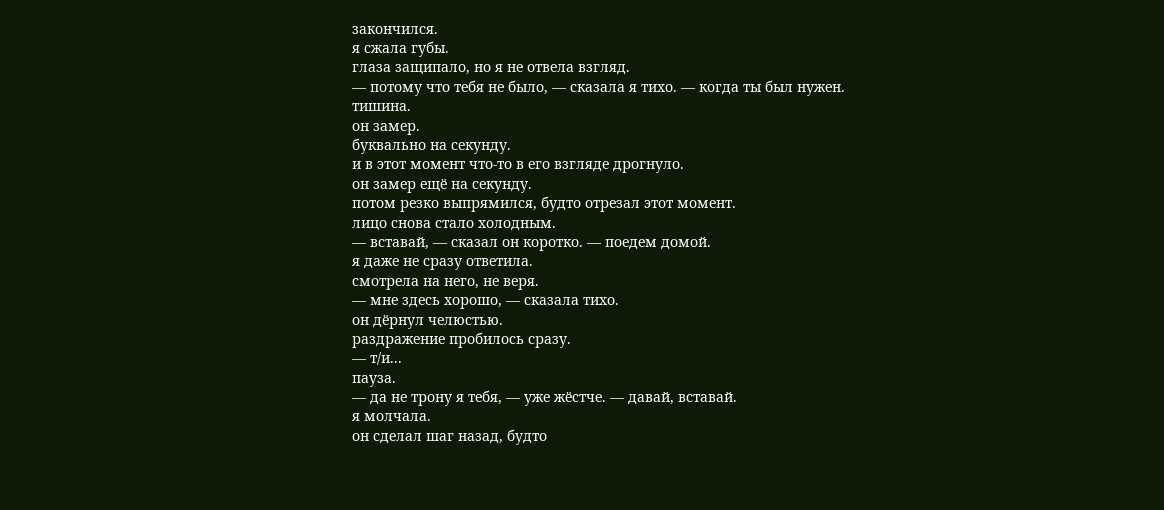закончился.
я сжала губы.
глаза защипало, но я не отвела взгляд.
— потому что тебя не было, — сказала я тихо. — когда ты был нужен.
тишина.
он замер.
буквально на секунду.
и в этот момент что-то в его взгляде дрогнуло.
он замер ещё на секунду.
потом резко выпрямился, будто отрезал этот момент.
лицо снова стало холодным.
— вставай, — сказал он коротко. — поедем домой.
я даже не сразу ответила.
смотрела на него, не веря.
— мне здесь хорошо, — сказала тихо.
он дёрнул челюстью.
раздражение пробилось сразу.
— т/и...
пауза.
— да не трону я тебя, — уже жёстче. — давай, вставай.
я молчала.
он сделал шаг назад, будто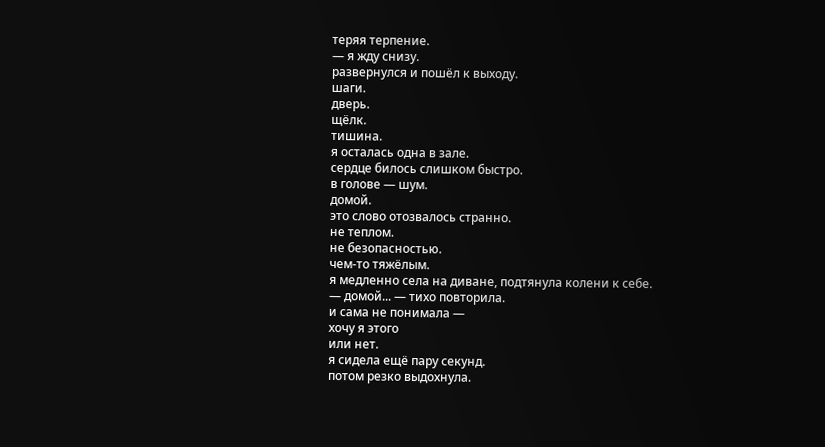теряя терпение.
— я жду снизу.
развернулся и пошёл к выходу.
шаги.
дверь.
щёлк.
тишина.
я осталась одна в зале.
сердце билось слишком быстро.
в голове — шум.
домой.
это слово отозвалось странно.
не теплом.
не безопасностью.
чем-то тяжёлым.
я медленно села на диване, подтянула колени к себе.
— домой... — тихо повторила.
и сама не понимала —
хочу я этого
или нет.
я сидела ещё пару секунд.
потом резко выдохнула.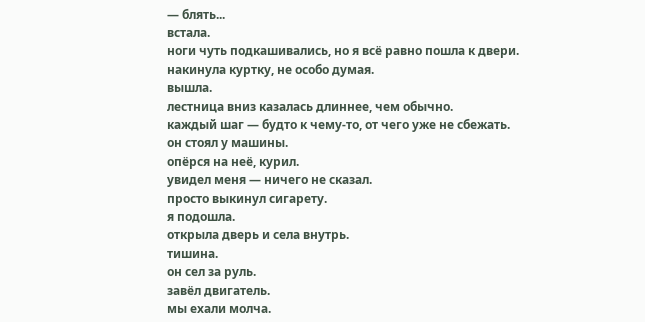— блять...
встала.
ноги чуть подкашивались, но я всё равно пошла к двери.
накинула куртку, не особо думая.
вышла.
лестница вниз казалась длиннее, чем обычно.
каждый шаг — будто к чему-то, от чего уже не сбежать.
он стоял у машины.
опёрся на неё, курил.
увидел меня — ничего не сказал.
просто выкинул сигарету.
я подошла.
открыла дверь и села внутрь.
тишина.
он сел за руль.
завёл двигатель.
мы ехали молча.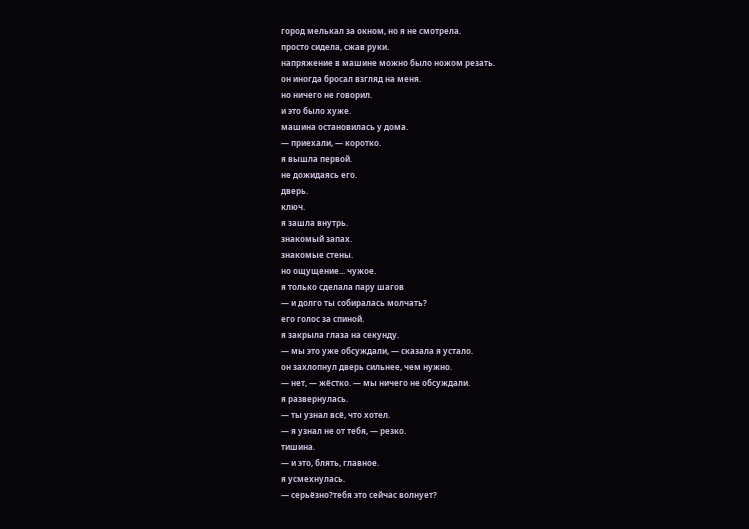город мелькал за окном, но я не смотрела.
просто сидела, сжав руки.
напряжение в машине можно было ножом резать.
он иногда бросал взгляд на меня.
но ничего не говорил.
и это было хуже.
машина остановилась у дома.
— приехали, — коротко.
я вышла первой.
не дожидаясь его.
дверь.
ключ.
я зашла внутрь.
знакомый запах.
знакомые стены.
но ощущение... чужое.
я только сделала пару шагов
— и долго ты собиралась молчать?
его голос за спиной.
я закрыла глаза на секунду.
— мы это уже обсуждали, — сказала я устало.
он захлопнул дверь сильнее, чем нужно.
— нет, — жёстко. — мы ничего не обсуждали.
я развернулась.
— ты узнал всё, что хотел.
— я узнал не от тебя, — резко.
тишина.
— и это, блять, главное.
я усмехнулась.
— серьёзно?тебя это сейчас волнует?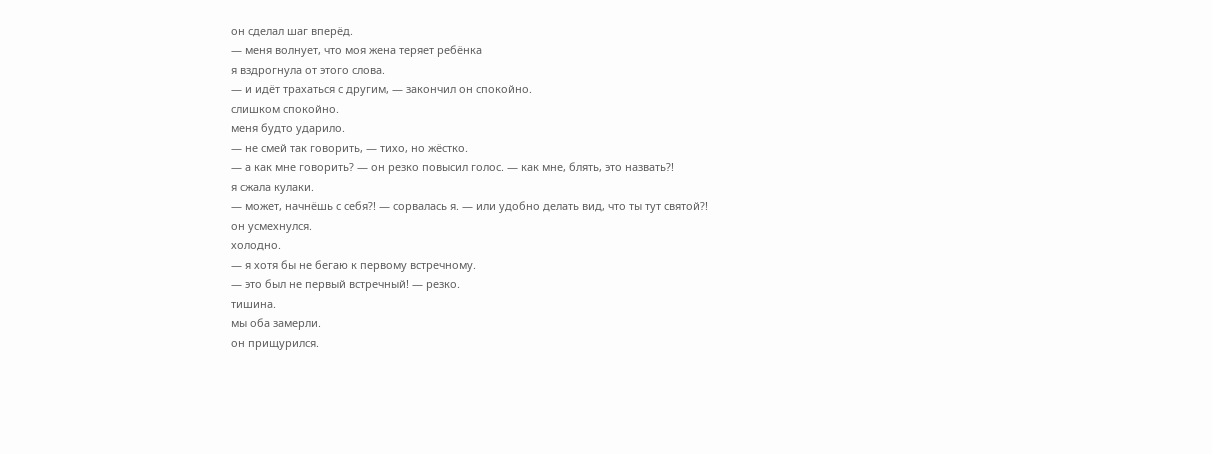он сделал шаг вперёд.
— меня волнует, что моя жена теряет ребёнка
я вздрогнула от этого слова.
— и идёт трахаться с другим, — закончил он спокойно.
слишком спокойно.
меня будто ударило.
— не смей так говорить, — тихо, но жёстко.
— а как мне говорить? — он резко повысил голос. — как мне, блять, это назвать?!
я сжала кулаки.
— может, начнёшь с себя?! — сорвалась я. — или удобно делать вид, что ты тут святой?!
он усмехнулся.
холодно.
— я хотя бы не бегаю к первому встречному.
— это был не первый встречный! — резко.
тишина.
мы оба замерли.
он прищурился.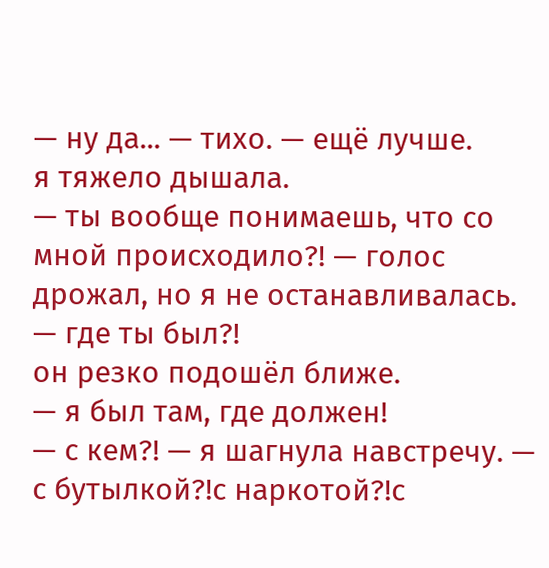— ну да... — тихо. — ещё лучше.
я тяжело дышала.
— ты вообще понимаешь, что со мной происходило?! — голос дрожал, но я не останавливалась. — где ты был?!
он резко подошёл ближе.
— я был там, где должен!
— с кем?! — я шагнула навстречу. — с бутылкой?!с наркотой?!с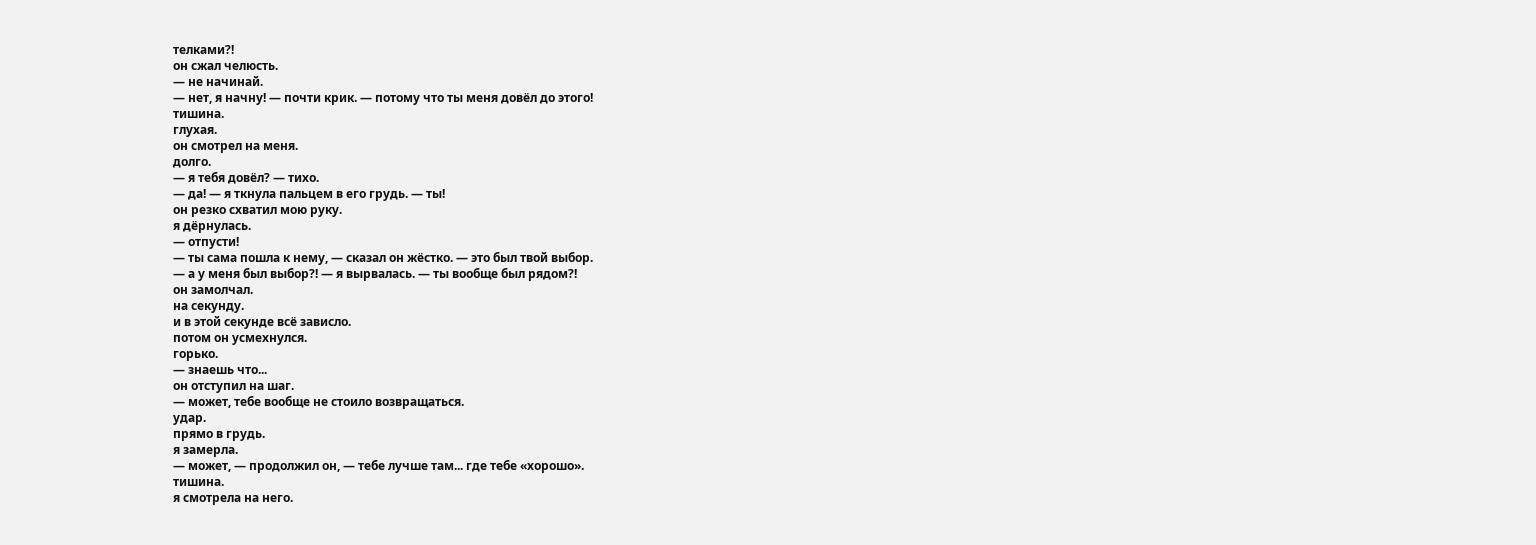телками?!
он сжал челюсть.
— не начинай.
— нет, я начну! — почти крик. — потому что ты меня довёл до этого!
тишина.
глухая.
он смотрел на меня.
долго.
— я тебя довёл? — тихо.
— да! — я ткнула пальцем в его грудь. — ты!
он резко схватил мою руку.
я дёрнулась.
— отпусти!
— ты сама пошла к нему, — сказал он жёстко. — это был твой выбор.
— а у меня был выбор?! — я вырвалась. — ты вообще был рядом?!
он замолчал.
на секунду.
и в этой секунде всё зависло.
потом он усмехнулся.
горько.
— знаешь что...
он отступил на шаг.
— может, тебе вообще не стоило возвращаться.
удар.
прямо в грудь.
я замерла.
— может, — продолжил он, — тебе лучше там... где тебе «хорошо».
тишина.
я смотрела на него.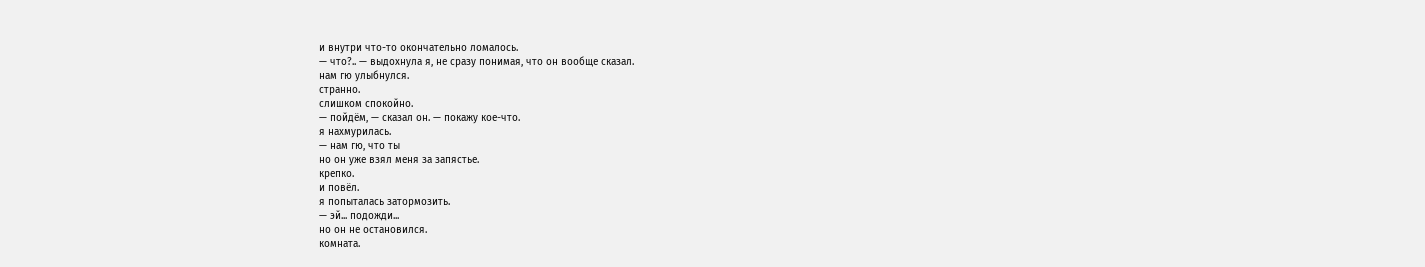и внутри что-то окончательно ломалось.
— что?.. — выдохнула я, не сразу понимая, что он вообще сказал.
нам гю улыбнулся.
странно.
слишком спокойно.
— пойдём, — сказал он. — покажу кое-что.
я нахмурилась.
— нам гю, что ты
но он уже взял меня за запястье.
крепко.
и повёл.
я попыталась затормозить.
— эй... подожди...
но он не остановился.
комната.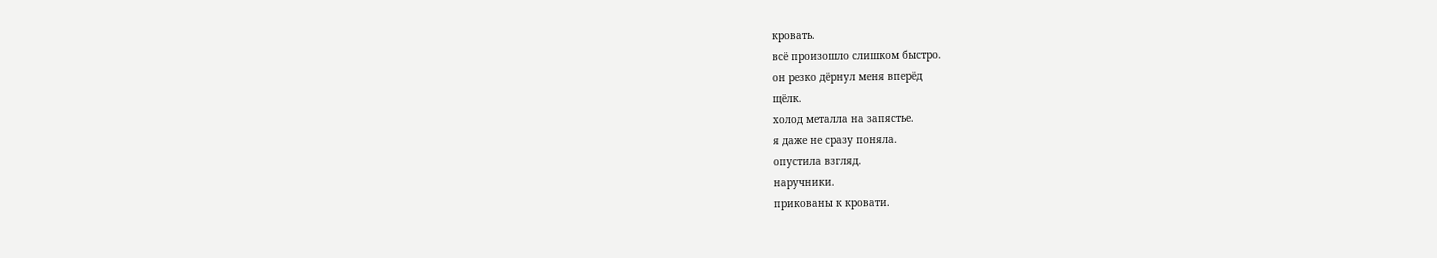кровать.
всё произошло слишком быстро.
он резко дёрнул меня вперёд
щёлк.
холод металла на запястье.
я даже не сразу поняла.
опустила взгляд.
наручники.
прикованы к кровати.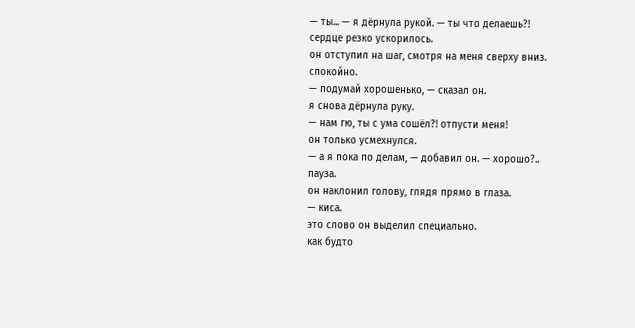— ты... — я дёрнула рукой. — ты что делаешь?!
сердце резко ускорилось.
он отступил на шаг, смотря на меня сверху вниз.
спокойно.
— подумай хорошенько, — сказал он.
я снова дёрнула руку.
— нам гю, ты с ума сошёл?! отпусти меня!
он только усмехнулся.
— а я пока по делам, — добавил он. — хорошо?..
пауза.
он наклонил голову, глядя прямо в глаза.
— киса.
это слово он выделил специально.
как будто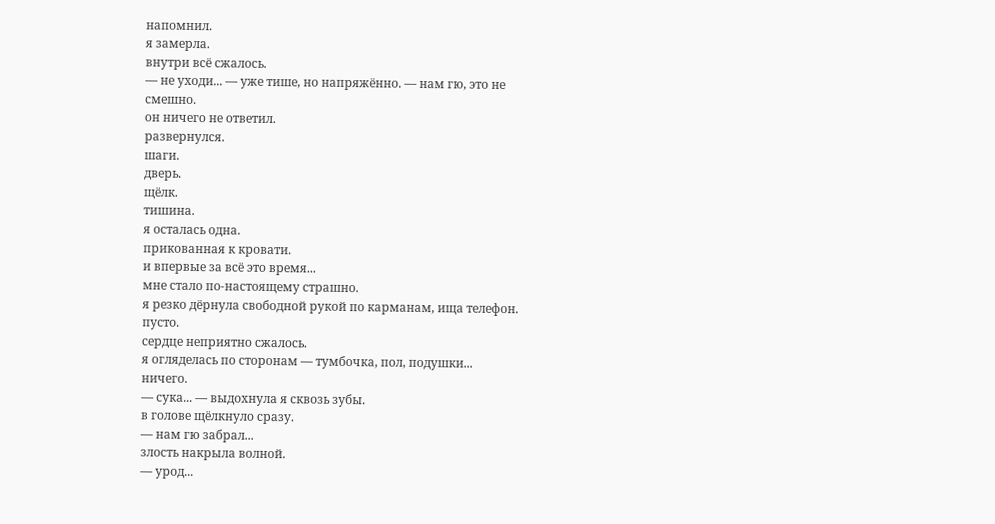напомнил.
я замерла.
внутри всё сжалось.
— не уходи... — уже тише, но напряжённо. — нам гю, это не смешно.
он ничего не ответил.
развернулся.
шаги.
дверь.
щёлк.
тишина.
я осталась одна.
прикованная к кровати.
и впервые за всё это время...
мне стало по-настоящему страшно.
я резко дёрнула свободной рукой по карманам, ища телефон.
пусто.
сердце неприятно сжалось.
я огляделась по сторонам — тумбочка, пол, подушки...
ничего.
— сука... — выдохнула я сквозь зубы.
в голове щёлкнуло сразу.
— нам гю забрал...
злость накрыла волной.
— урод...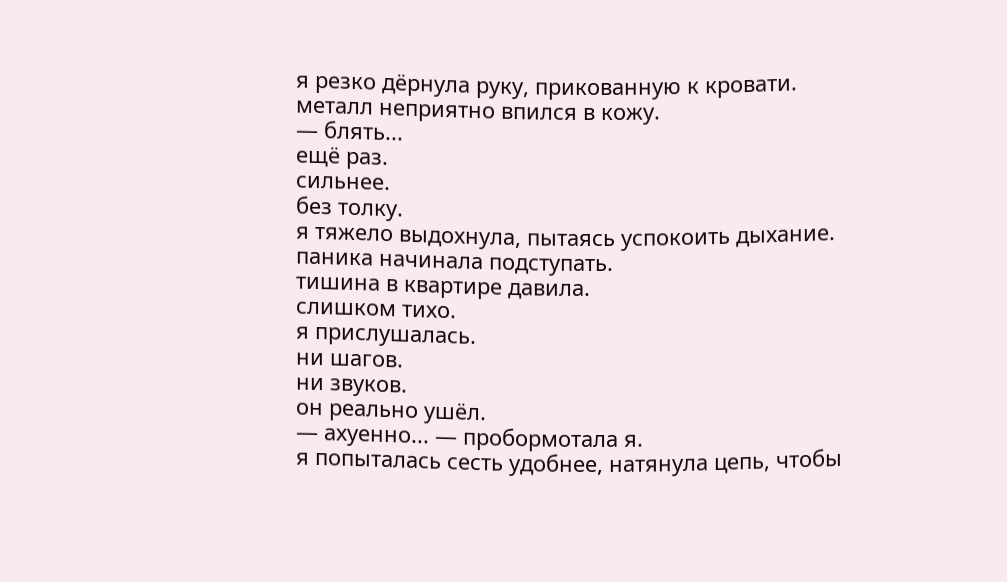я резко дёрнула руку, прикованную к кровати.
металл неприятно впился в кожу.
— блять...
ещё раз.
сильнее.
без толку.
я тяжело выдохнула, пытаясь успокоить дыхание.
паника начинала подступать.
тишина в квартире давила.
слишком тихо.
я прислушалась.
ни шагов.
ни звуков.
он реально ушёл.
— ахуенно... — пробормотала я.
я попыталась сесть удобнее, натянула цепь, чтобы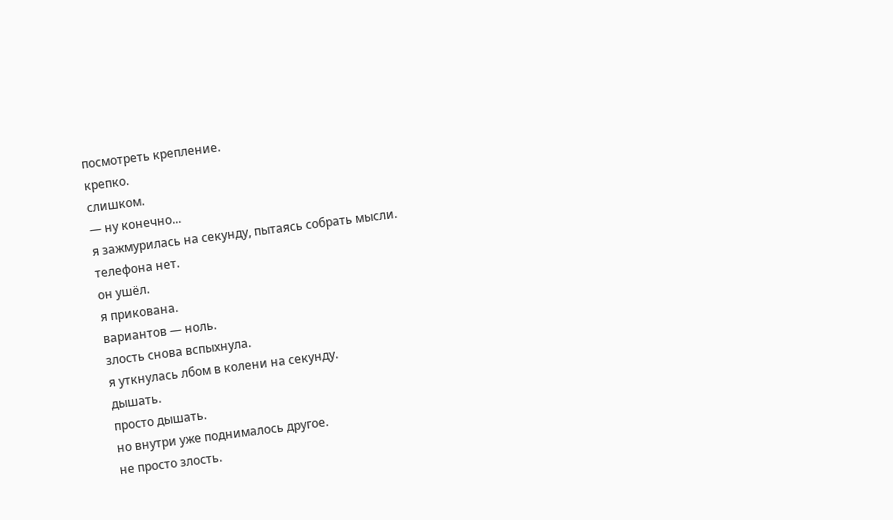посмотреть крепление.
крепко.
слишком.
— ну конечно...
я зажмурилась на секунду, пытаясь собрать мысли.
телефона нет.
он ушёл.
я прикована.
вариантов — ноль.
злость снова вспыхнула.
я уткнулась лбом в колени на секунду.
дышать.
просто дышать.
но внутри уже поднималось другое.
не просто злость.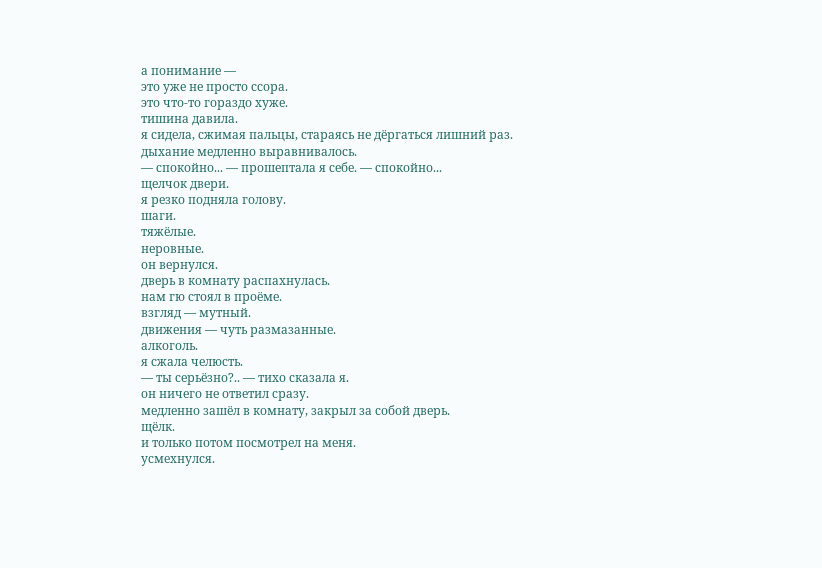а понимание —
это уже не просто ссора.
это что-то гораздо хуже.
тишина давила.
я сидела, сжимая пальцы, стараясь не дёргаться лишний раз.
дыхание медленно выравнивалось.
— спокойно... — прошептала я себе. — спокойно...
щелчок двери.
я резко подняла голову.
шаги.
тяжёлые.
неровные.
он вернулся.
дверь в комнату распахнулась.
нам гю стоял в проёме.
взгляд — мутный.
движения — чуть размазанные.
алкоголь.
я сжала челюсть.
— ты серьёзно?.. — тихо сказала я.
он ничего не ответил сразу.
медленно зашёл в комнату, закрыл за собой дверь.
щёлк.
и только потом посмотрел на меня.
усмехнулся.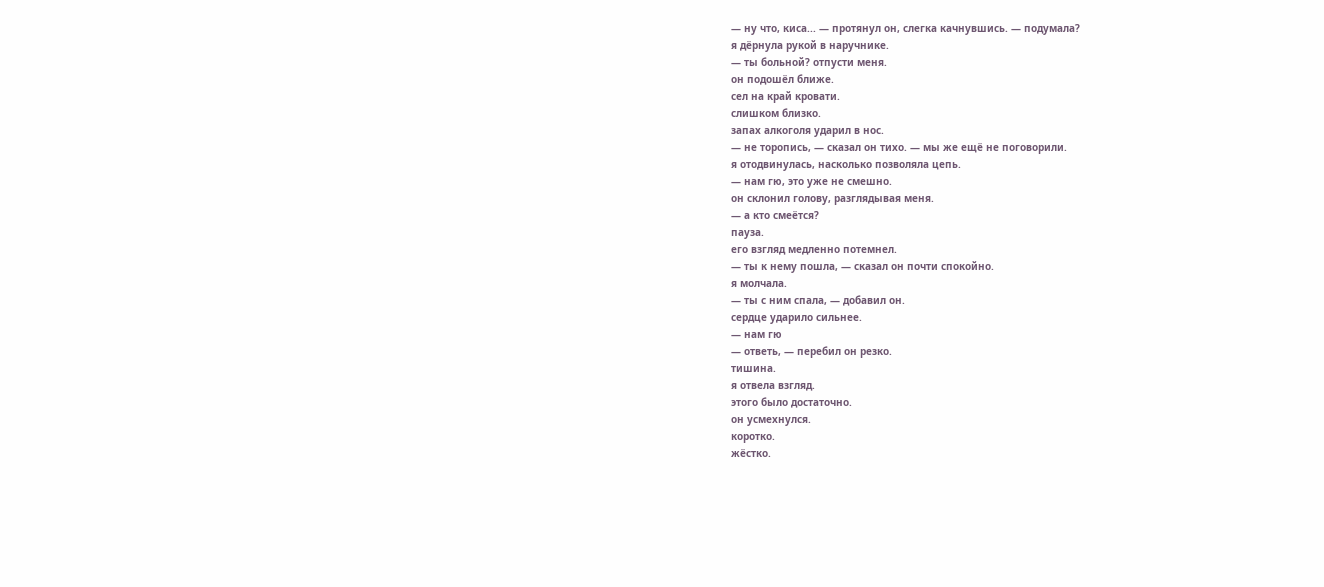— ну что, киса... — протянул он, слегка качнувшись. — подумала?
я дёрнула рукой в наручнике.
— ты больной? отпусти меня.
он подошёл ближе.
сел на край кровати.
слишком близко.
запах алкоголя ударил в нос.
— не торопись, — сказал он тихо. — мы же ещё не поговорили.
я отодвинулась, насколько позволяла цепь.
— нам гю, это уже не смешно.
он склонил голову, разглядывая меня.
— а кто смеётся?
пауза.
его взгляд медленно потемнел.
— ты к нему пошла, — сказал он почти спокойно.
я молчала.
— ты с ним спала, — добавил он.
сердце ударило сильнее.
— нам гю
— ответь, — перебил он резко.
тишина.
я отвела взгляд.
этого было достаточно.
он усмехнулся.
коротко.
жёстко.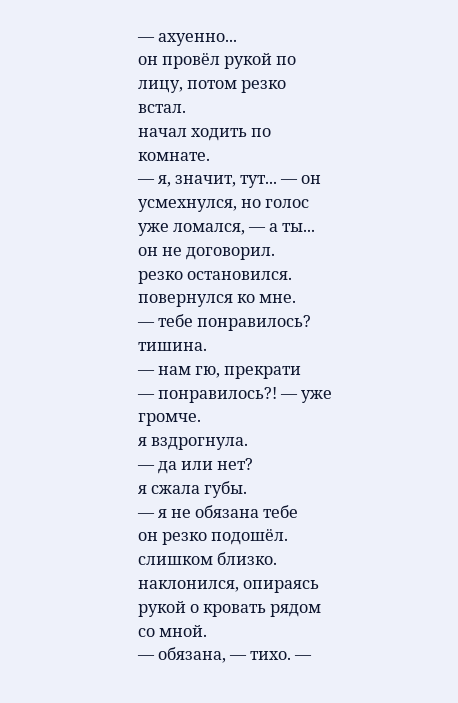— ахуенно...
он провёл рукой по лицу, потом резко встал.
начал ходить по комнате.
— я, значит, тут... — он усмехнулся, но голос уже ломался, — а ты...
он не договорил.
резко остановился.
повернулся ко мне.
— тебе понравилось?
тишина.
— нам гю, прекрати
— понравилось?! — уже громче.
я вздрогнула.
— да или нет?
я сжала губы.
— я не обязана тебе
он резко подошёл.
слишком близко.
наклонился, опираясь рукой о кровать рядом со мной.
— обязана, — тихо. —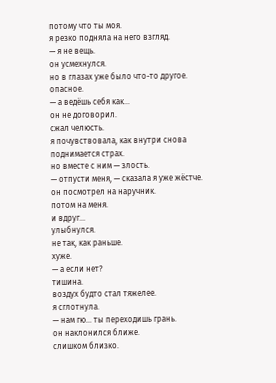потому что ты моя.
я резко подняла на него взгляд.
— я не вещь.
он усмехнулся.
но в глазах уже было что-то другое.
опасное.
— а ведёшь себя как...
он не договорил.
сжал челюсть.
я почувствовала, как внутри снова поднимается страх.
но вместе с ним — злость.
— отпусти меня, — сказала я уже жёстче.
он посмотрел на наручник.
потом на меня.
и вдруг...
улыбнулся.
не так, как раньше.
хуже.
— а если нет?
тишина.
воздух будто стал тяжелее.
я сглотнула.
— нам гю... ты переходишь грань.
он наклонился ближе.
слишком близко.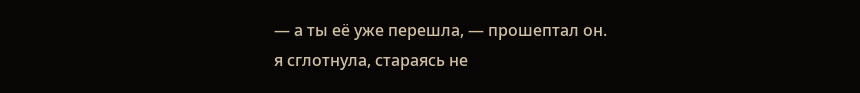— а ты её уже перешла, — прошептал он.
я сглотнула, стараясь не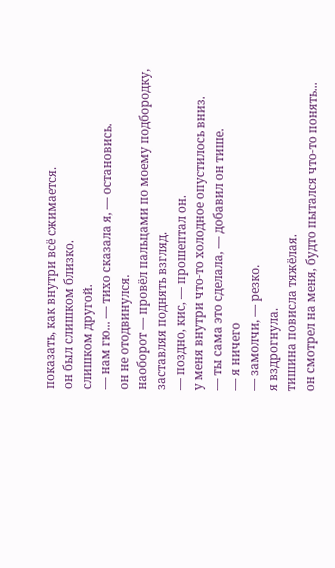показать, как внутри всё сжимается.
он был слишком близко.
слишком другой.
— нам гю... — тихо сказала я, — остановись.
он не отодвинулся.
наоборот — провёл пальцами по моему подбородку, заставляя поднять взгляд.
— поздно, кис, — прошептал он.
у меня внутри что-то холодное опустилось вниз.
— ты сама это сделала, — добавил он тише.
— я ничего
— замолчи, — резко.
я вздрогнула.
тишина повисла тяжёлая.
он смотрел на меня, будто пытался что-то понять...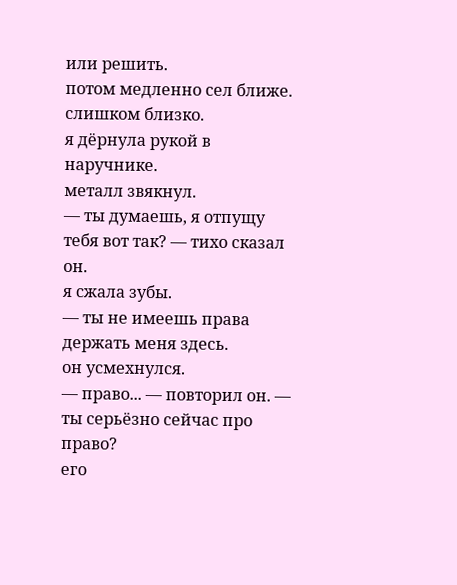или решить.
потом медленно сел ближе.
слишком близко.
я дёрнула рукой в наручнике.
металл звякнул.
— ты думаешь, я отпущу тебя вот так? — тихо сказал он.
я сжала зубы.
— ты не имеешь права держать меня здесь.
он усмехнулся.
— право... — повторил он. — ты серьёзно сейчас про право?
его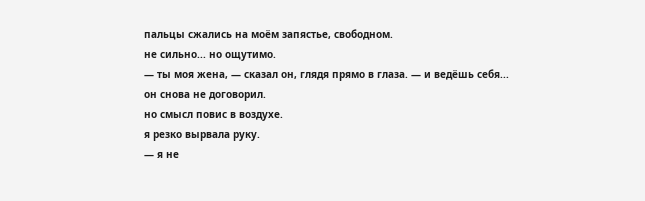пальцы сжались на моём запястье, свободном.
не сильно... но ощутимо.
— ты моя жена, — сказал он, глядя прямо в глаза. — и ведёшь себя...
он снова не договорил.
но смысл повис в воздухе.
я резко вырвала руку.
— я не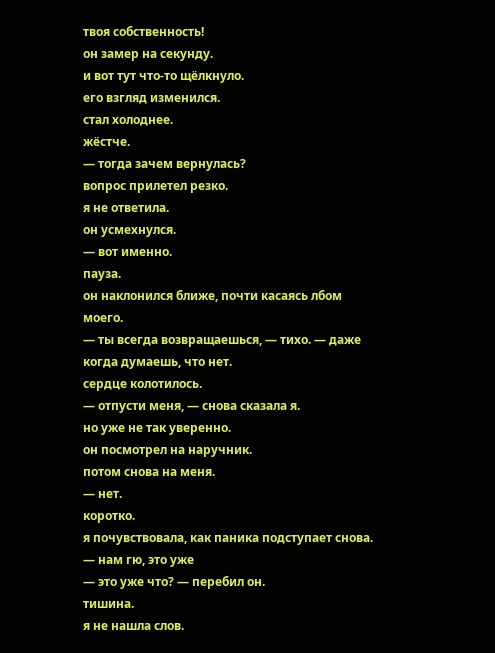твоя собственность!
он замер на секунду.
и вот тут что-то щёлкнуло.
его взгляд изменился.
стал холоднее.
жёстче.
— тогда зачем вернулась?
вопрос прилетел резко.
я не ответила.
он усмехнулся.
— вот именно.
пауза.
он наклонился ближе, почти касаясь лбом моего.
— ты всегда возвращаешься, — тихо. — даже когда думаешь, что нет.
сердце колотилось.
— отпусти меня, — снова сказала я.
но уже не так уверенно.
он посмотрел на наручник.
потом снова на меня.
— нет.
коротко.
я почувствовала, как паника подступает снова.
— нам гю, это уже
— это уже что? — перебил он.
тишина.
я не нашла слов.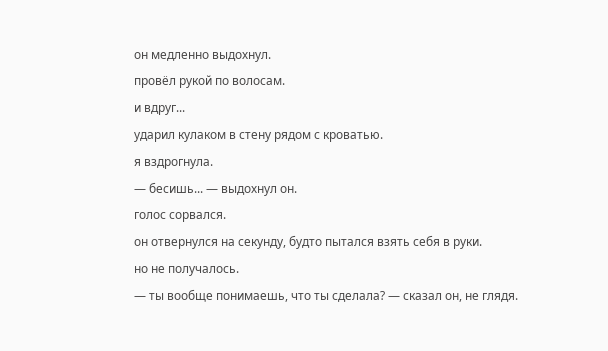он медленно выдохнул.
провёл рукой по волосам.
и вдруг...
ударил кулаком в стену рядом с кроватью.
я вздрогнула.
— бесишь... — выдохнул он.
голос сорвался.
он отвернулся на секунду, будто пытался взять себя в руки.
но не получалось.
— ты вообще понимаешь, что ты сделала? — сказал он, не глядя.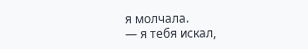я молчала.
— я тебя искал,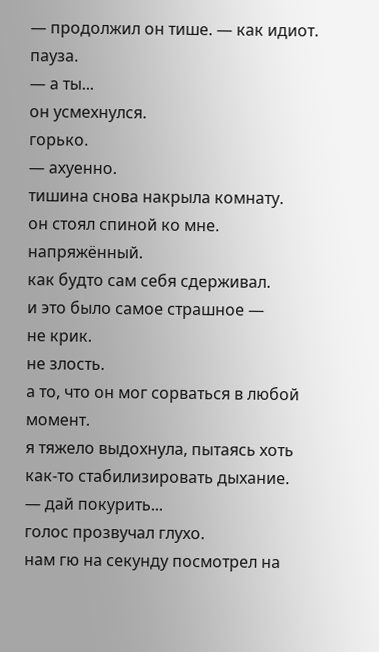— продолжил он тише. — как идиот.
пауза.
— а ты...
он усмехнулся.
горько.
— ахуенно.
тишина снова накрыла комнату.
он стоял спиной ко мне.
напряжённый.
как будто сам себя сдерживал.
и это было самое страшное —
не крик.
не злость.
а то, что он мог сорваться в любой момент.
я тяжело выдохнула, пытаясь хоть как-то стабилизировать дыхание.
— дай покурить...
голос прозвучал глухо.
нам гю на секунду посмотрел на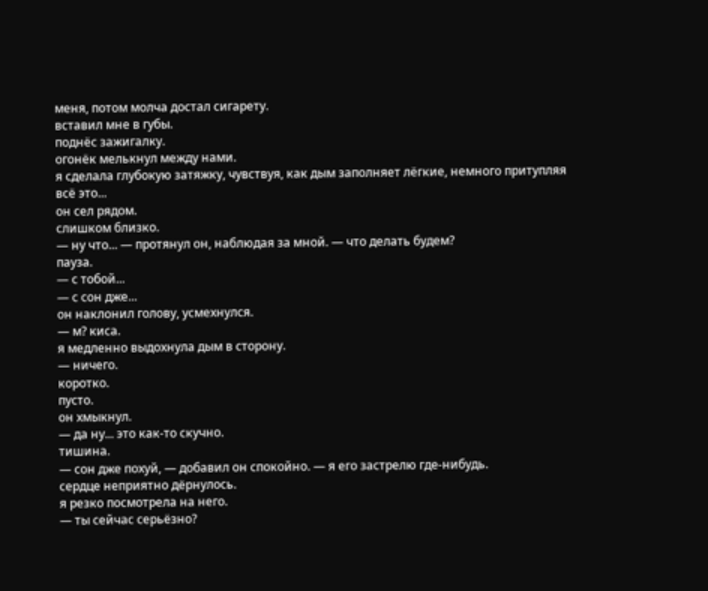меня, потом молча достал сигарету.
вставил мне в губы.
поднёс зажигалку.
огонёк мелькнул между нами.
я сделала глубокую затяжку, чувствуя, как дым заполняет лёгкие, немного притупляя всё это...
он сел рядом.
слишком близко.
— ну что... — протянул он, наблюдая за мной. — что делать будем?
пауза.
— с тобой...
— с сон дже...
он наклонил голову, усмехнулся.
— м? киса.
я медленно выдохнула дым в сторону.
— ничего.
коротко.
пусто.
он хмыкнул.
— да ну... это как-то скучно.
тишина.
— сон дже похуй, — добавил он спокойно. — я его застрелю где-нибудь.
сердце неприятно дёрнулось.
я резко посмотрела на него.
— ты сейчас серьёзно?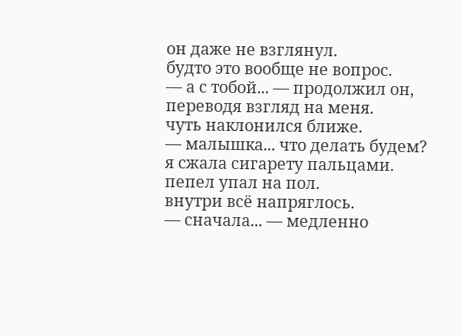он даже не взглянул.
будто это вообще не вопрос.
— а с тобой... — продолжил он, переводя взгляд на меня.
чуть наклонился ближе.
— малышка... что делать будем?
я сжала сигарету пальцами.
пепел упал на пол.
внутри всё напряглось.
— сначала... — медленно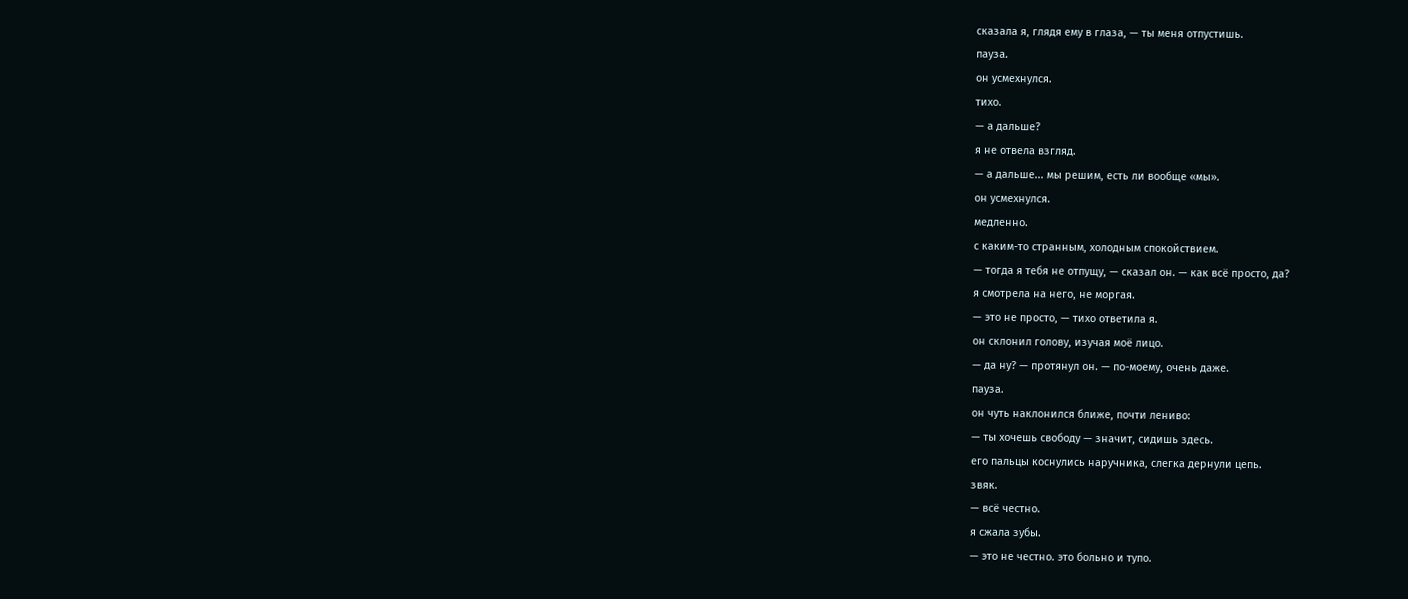сказала я, глядя ему в глаза, — ты меня отпустишь.
пауза.
он усмехнулся.
тихо.
— а дальше?
я не отвела взгляд.
— а дальше... мы решим, есть ли вообще «мы».
он усмехнулся.
медленно.
с каким-то странным, холодным спокойствием.
— тогда я тебя не отпущу, — сказал он. — как всё просто, да?
я смотрела на него, не моргая.
— это не просто, — тихо ответила я.
он склонил голову, изучая моё лицо.
— да ну? — протянул он. — по-моему, очень даже.
пауза.
он чуть наклонился ближе, почти лениво:
— ты хочешь свободу — значит, сидишь здесь.
его пальцы коснулись наручника, слегка дернули цепь.
звяк.
— всё честно.
я сжала зубы.
— это не честно. это больно и тупо.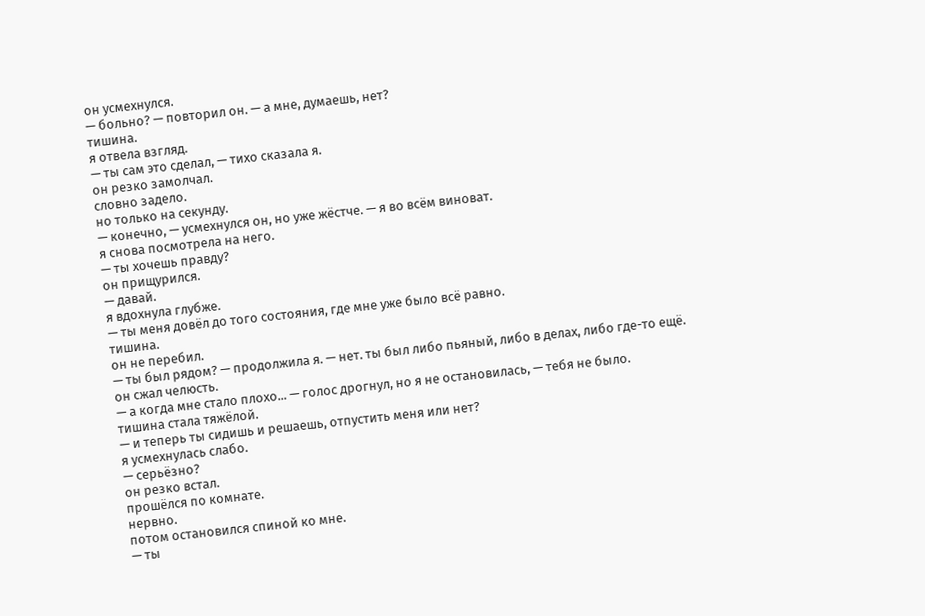он усмехнулся.
— больно? — повторил он. — а мне, думаешь, нет?
тишина.
я отвела взгляд.
— ты сам это сделал, — тихо сказала я.
он резко замолчал.
словно задело.
но только на секунду.
— конечно, — усмехнулся он, но уже жёстче. — я во всём виноват.
я снова посмотрела на него.
— ты хочешь правду?
он прищурился.
— давай.
я вдохнула глубже.
— ты меня довёл до того состояния, где мне уже было всё равно.
тишина.
он не перебил.
— ты был рядом? — продолжила я. — нет. ты был либо пьяный, либо в делах, либо где-то ещё.
он сжал челюсть.
— а когда мне стало плохо... — голос дрогнул, но я не остановилась, — тебя не было.
тишина стала тяжёлой.
— и теперь ты сидишь и решаешь, отпустить меня или нет?
я усмехнулась слабо.
— серьёзно?
он резко встал.
прошёлся по комнате.
нервно.
потом остановился спиной ко мне.
— ты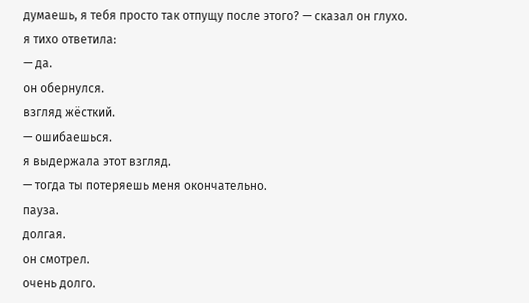думаешь, я тебя просто так отпущу после этого? — сказал он глухо.
я тихо ответила:
— да.
он обернулся.
взгляд жёсткий.
— ошибаешься.
я выдержала этот взгляд.
— тогда ты потеряешь меня окончательно.
пауза.
долгая.
он смотрел.
очень долго.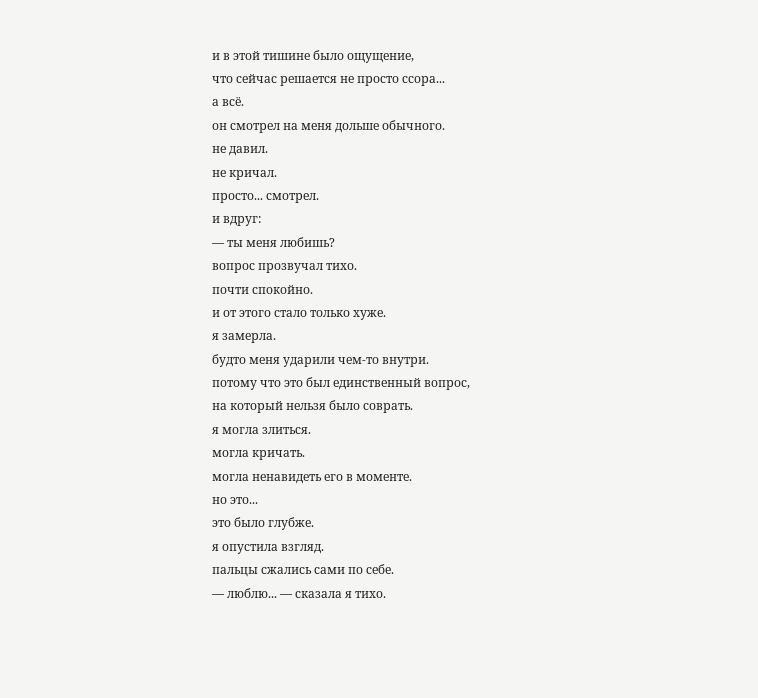и в этой тишине было ощущение,
что сейчас решается не просто ссора...
а всё.
он смотрел на меня дольше обычного.
не давил.
не кричал.
просто... смотрел.
и вдруг:
— ты меня любишь?
вопрос прозвучал тихо.
почти спокойно.
и от этого стало только хуже.
я замерла.
будто меня ударили чем-то внутри.
потому что это был единственный вопрос,
на который нельзя было соврать.
я могла злиться.
могла кричать.
могла ненавидеть его в моменте.
но это...
это было глубже.
я опустила взгляд.
пальцы сжались сами по себе.
— люблю... — сказала я тихо.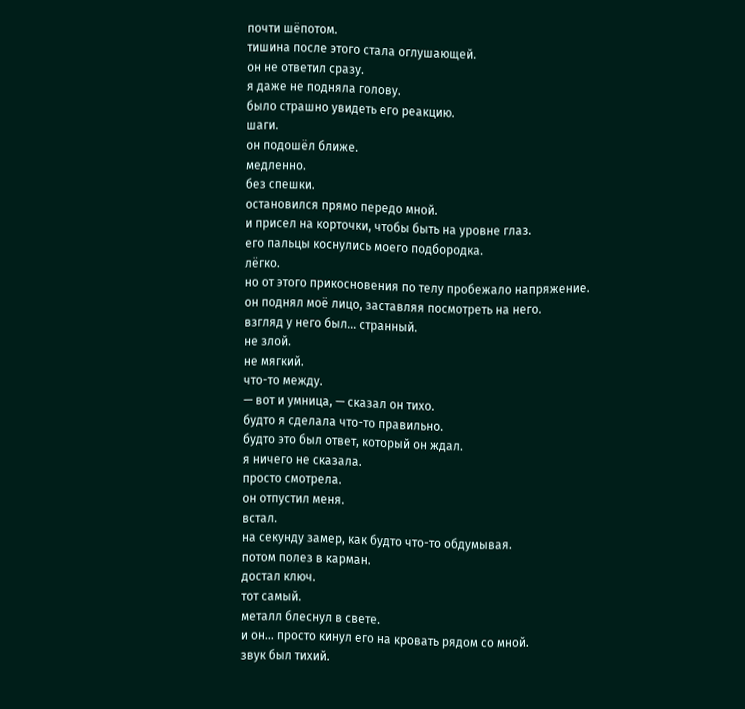почти шёпотом.
тишина после этого стала оглушающей.
он не ответил сразу.
я даже не подняла голову.
было страшно увидеть его реакцию.
шаги.
он подошёл ближе.
медленно.
без спешки.
остановился прямо передо мной.
и присел на корточки, чтобы быть на уровне глаз.
его пальцы коснулись моего подбородка.
лёгко.
но от этого прикосновения по телу пробежало напряжение.
он поднял моё лицо, заставляя посмотреть на него.
взгляд у него был... странный.
не злой.
не мягкий.
что-то между.
— вот и умница, — сказал он тихо.
будто я сделала что-то правильно.
будто это был ответ, который он ждал.
я ничего не сказала.
просто смотрела.
он отпустил меня.
встал.
на секунду замер, как будто что-то обдумывая.
потом полез в карман.
достал ключ.
тот самый.
металл блеснул в свете.
и он... просто кинул его на кровать рядом со мной.
звук был тихий.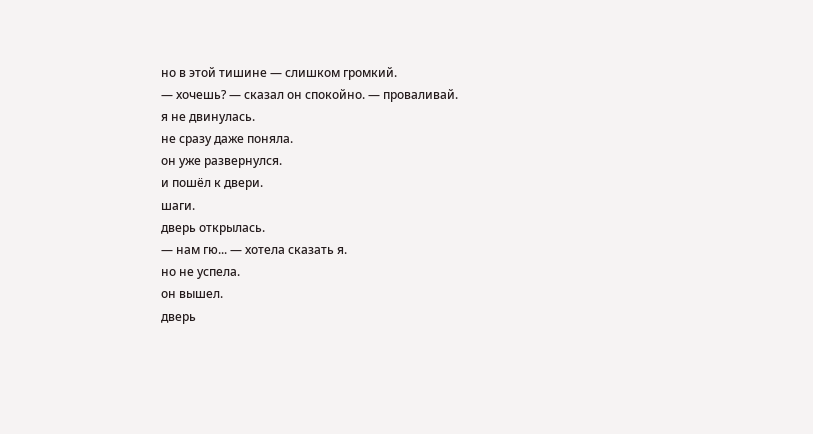но в этой тишине — слишком громкий.
— хочешь? — сказал он спокойно. — проваливай.
я не двинулась.
не сразу даже поняла.
он уже развернулся.
и пошёл к двери.
шаги.
дверь открылась.
— нам гю... — хотела сказать я.
но не успела.
он вышел.
дверь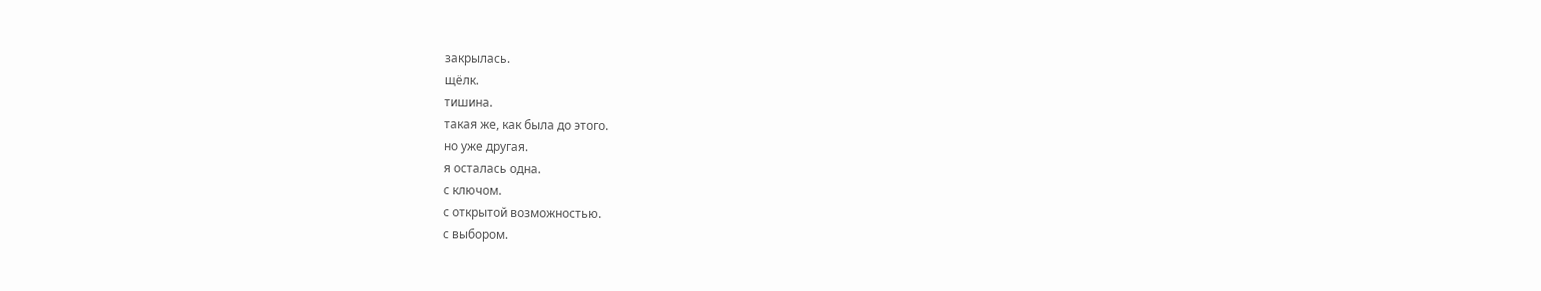закрылась.
щёлк.
тишина.
такая же, как была до этого.
но уже другая.
я осталась одна.
с ключом.
с открытой возможностью.
с выбором.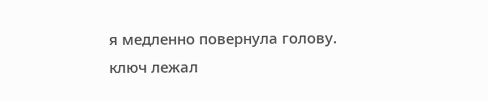я медленно повернула голову.
ключ лежал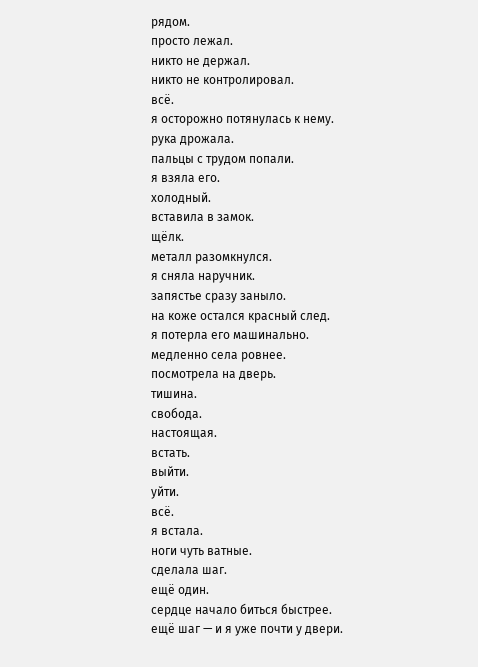рядом.
просто лежал.
никто не держал.
никто не контролировал.
всё.
я осторожно потянулась к нему.
рука дрожала.
пальцы с трудом попали.
я взяла его.
холодный.
вставила в замок.
щёлк.
металл разомкнулся.
я сняла наручник.
запястье сразу заныло.
на коже остался красный след.
я потерла его машинально.
медленно села ровнее.
посмотрела на дверь.
тишина.
свобода.
настоящая.
встать.
выйти.
уйти.
всё.
я встала.
ноги чуть ватные.
сделала шаг.
ещё один.
сердце начало биться быстрее.
ещё шаг — и я уже почти у двери.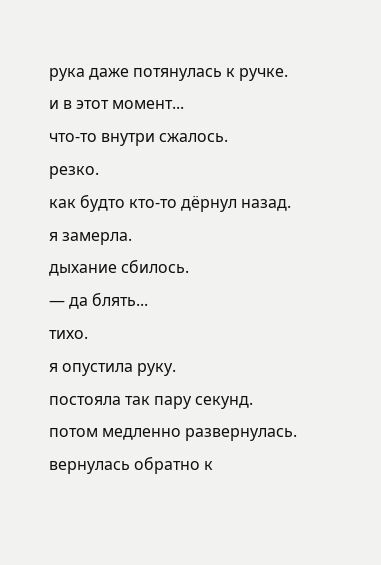рука даже потянулась к ручке.
и в этот момент...
что-то внутри сжалось.
резко.
как будто кто-то дёрнул назад.
я замерла.
дыхание сбилось.
— да блять...
тихо.
я опустила руку.
постояла так пару секунд.
потом медленно развернулась.
вернулась обратно к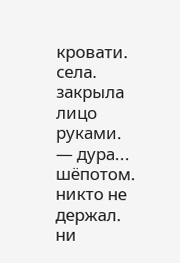кровати.
села.
закрыла лицо руками.
— дура...
шёпотом.
никто не держал.
ни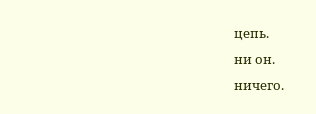цепь.
ни он.
ничего.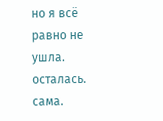но я всё равно не ушла.
осталась.
сама.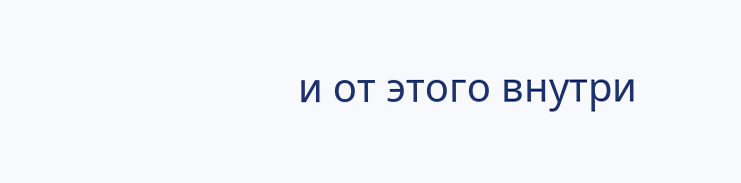и от этого внутри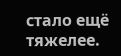стало ещё тяжелее.